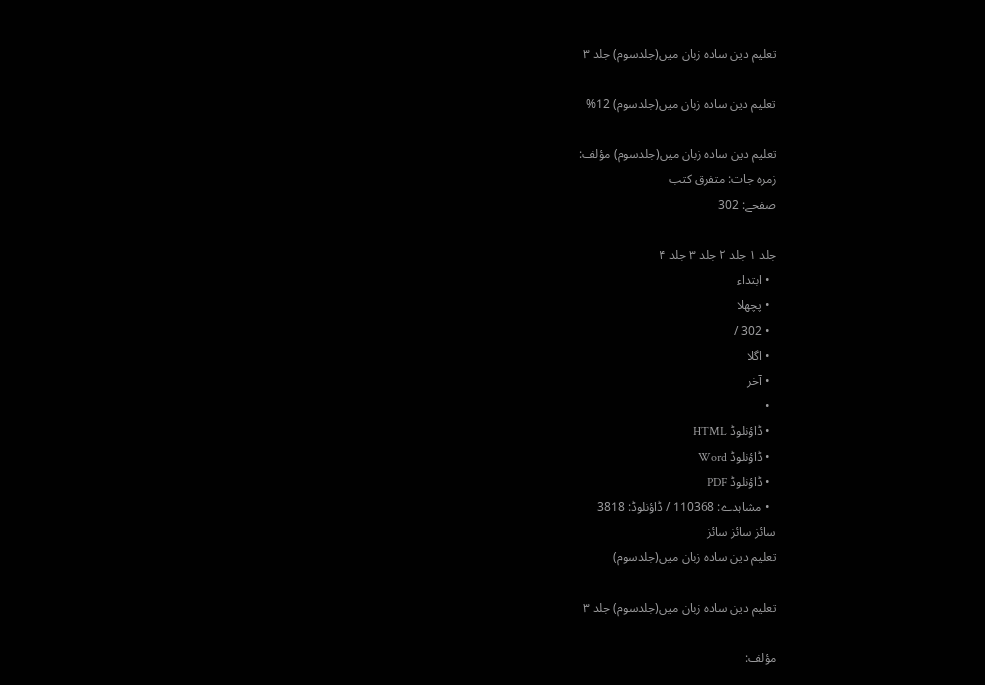تعلیم دین ساده زبان میں(جلدسوم) جلد ۳

تعلیم دین ساده زبان میں(جلدسوم) 12%

تعلیم دین ساده زبان میں(جلدسوم) مؤلف:
زمرہ جات: متفرق کتب
صفحے: 302

جلد ۱ جلد ۲ جلد ۳ جلد ۴
  • ابتداء
  • پچھلا
  • 302 /
  • اگلا
  • آخر
  •
  • ڈاؤنلوڈ HTML
  • ڈاؤنلوڈ Word
  • ڈاؤنلوڈ PDF
  • مشاہدے: 110368 / ڈاؤنلوڈ: 3818
سائز سائز سائز
تعلیم دین ساده زبان میں(جلدسوم)

تعلیم دین ساده زبان میں(جلدسوم) جلد ۳

مؤلف: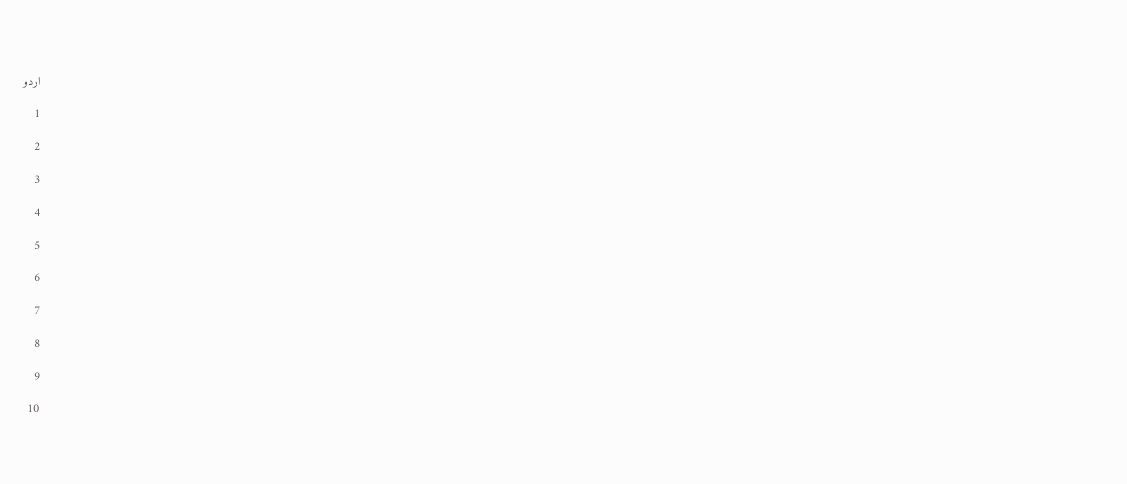اردو

1

2

3

4

5

6

7

8

9

10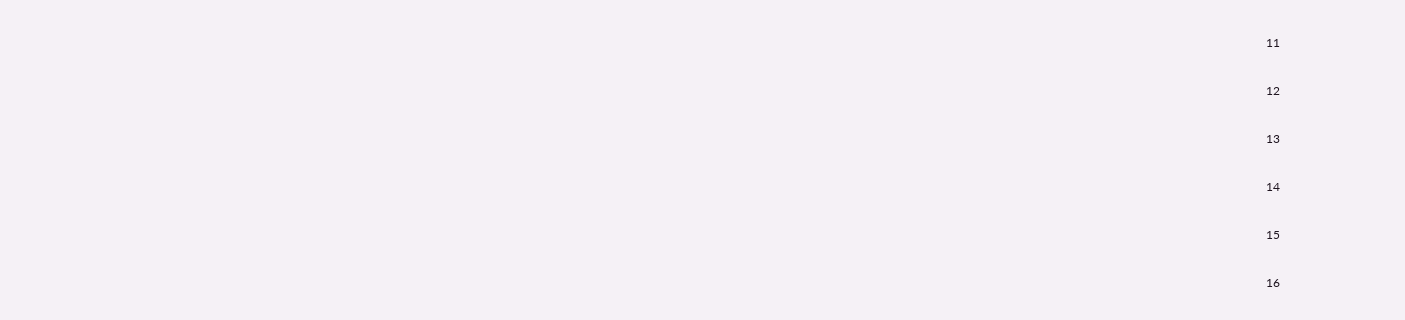11

12

13

14

15

16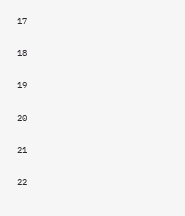17

18

19

20

21

22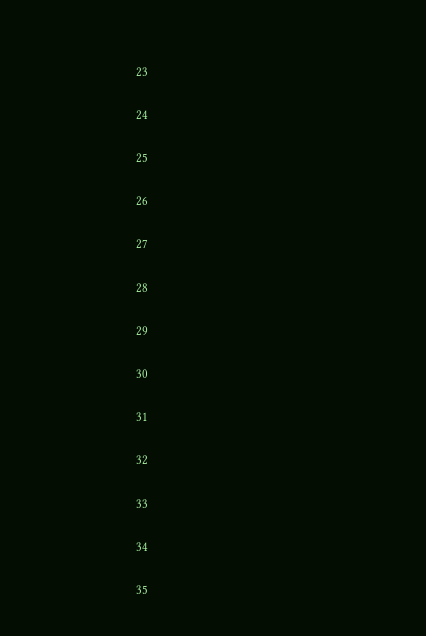23

24

25

26

27

28

29

30

31

32

33

34

35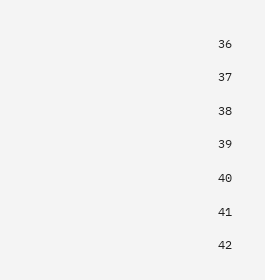36

37

38

39

40

41

42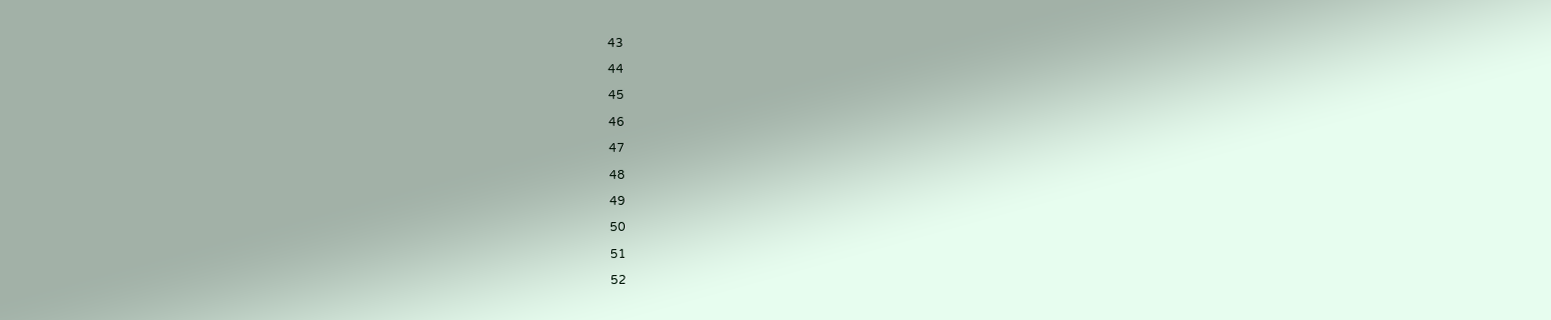43

44

45

46

47

48

49

50

51

52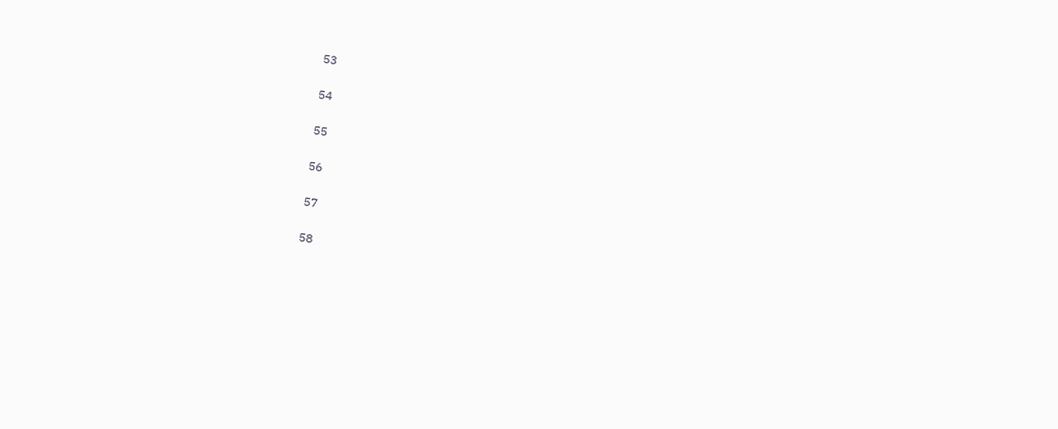53

54

55

56

57

58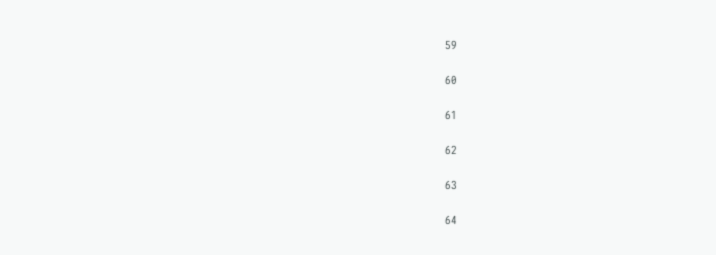59

60

61

62

63

64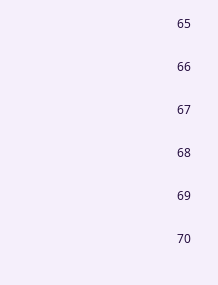65

66

67

68

69

70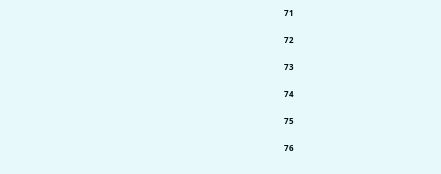71

72

73

74

75

76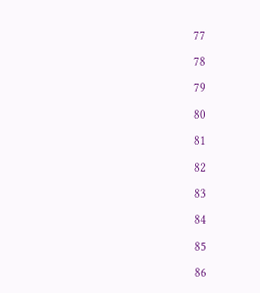77

78

79

80

81

82

83

84

85

86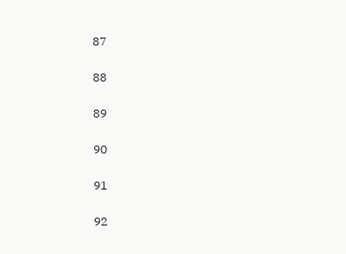87

88

89

90

91

92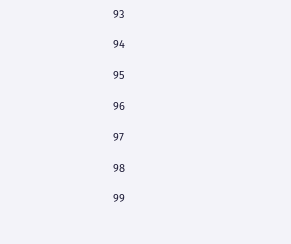93

94

95

96

97

98

99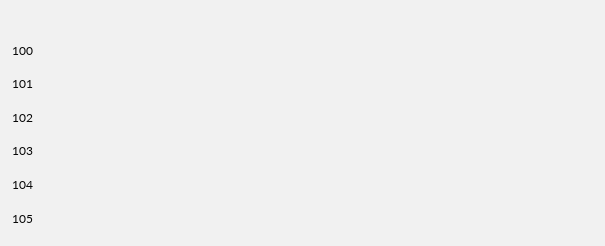100

101

102

103

104

105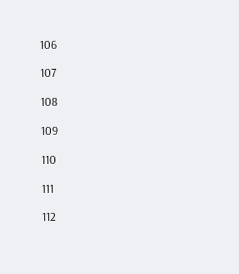106

107

108

109

110

111

112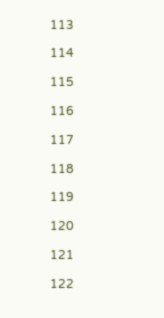113

114

115

116

117

118

119

120

121

122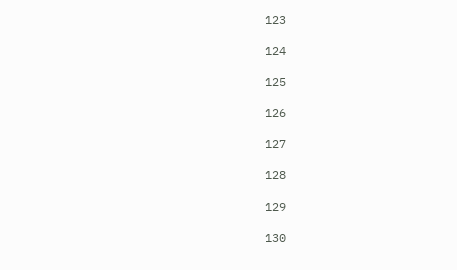123

124

125

126

127

128

129

130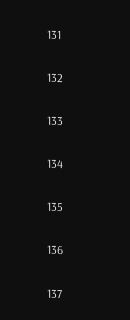131

132

133

134

135

136

137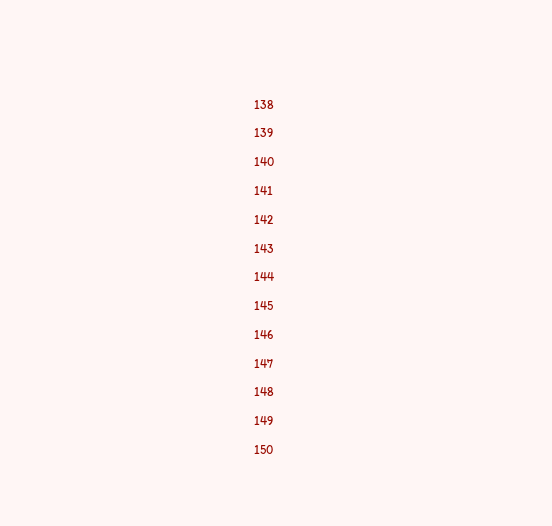138

139

140

141

142

143

144

145

146

147

148

149

150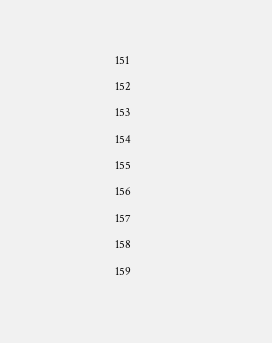151

152

153

154

155

156

157

158

159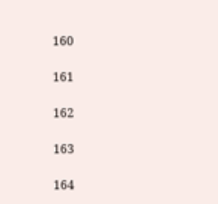160

161

162

163

164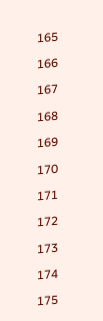165

166

167

168

169

170

171

172

173

174

175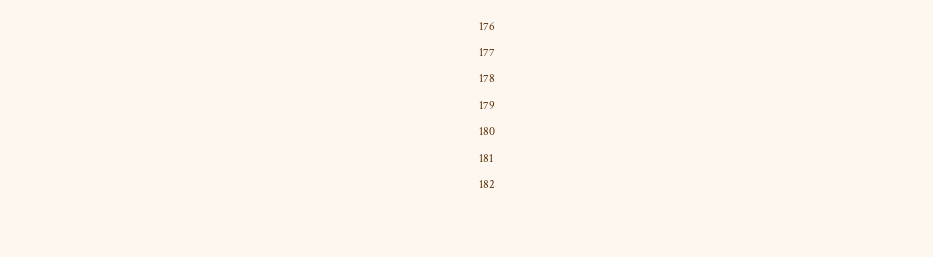176

177

178

179

180

181

182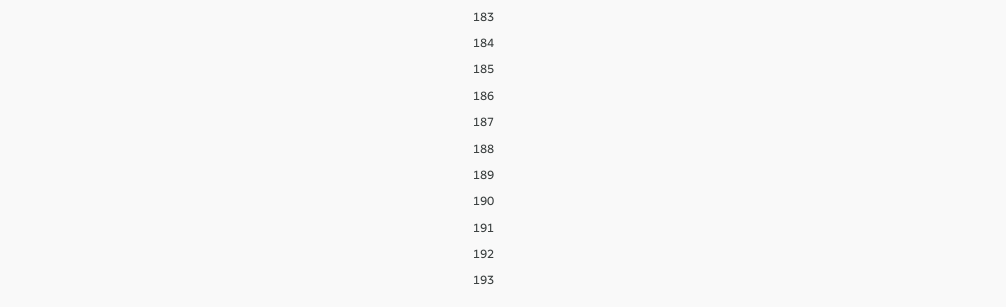183

184

185

186

187

188

189

190

191

192

193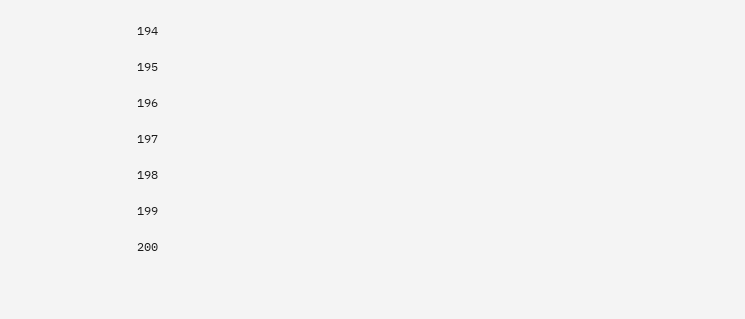194

195

196

197

198

199

200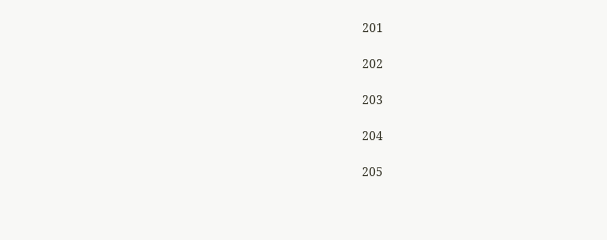201

202

203

204

205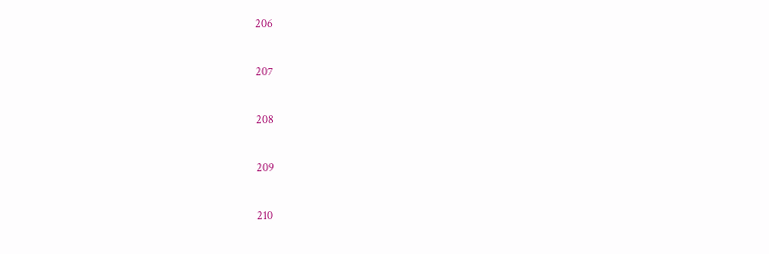206

207

208

209

210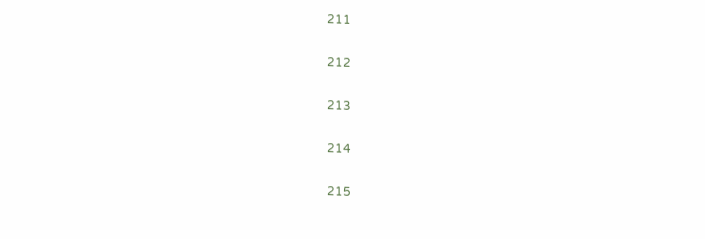211

212

213

214

215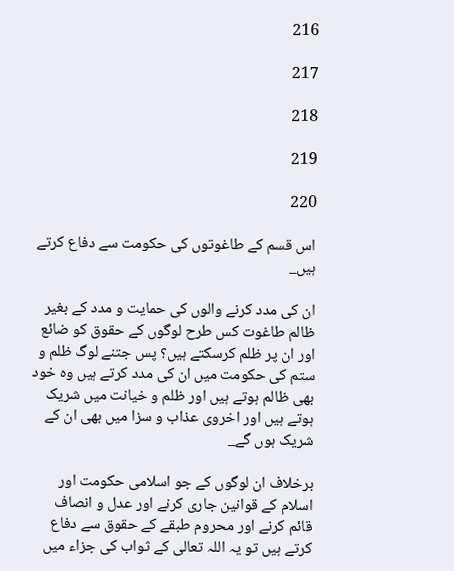216

217

218

219

220

اس قسم کے طاغوتوں کی حکومت سے دفاع کرتے ہیں_

ان کی مدد کرنے والوں کی حمایت و مدد کے بغیر ظالم طاغوت کس طرح لوگوں کے حقوق کو ضائع اور ان پر ظلم کرسکتے ہیں؟ پس جتنے لوگ ظلم و ستم کی حکومت میں ان کی مدد کرتے ہیں وہ خود بھی ظالم ہوتے ہیں اور ظلم و خیانت میں شریک ہوتے ہیں اور اخروی عذاب و سزا میں بھی ان کے شریک ہوں گے_

برخلاف ان لوگوں کے جو اسلامی حکومت اور اسلام کے قوانین جاری کرنے اور عدل و انصاف قائم کرنے اور محروم طبقے کے حقوق سے دفاع کرتے ہیں تو یہ اللہ تعالی کے ثواب کی جزاء میں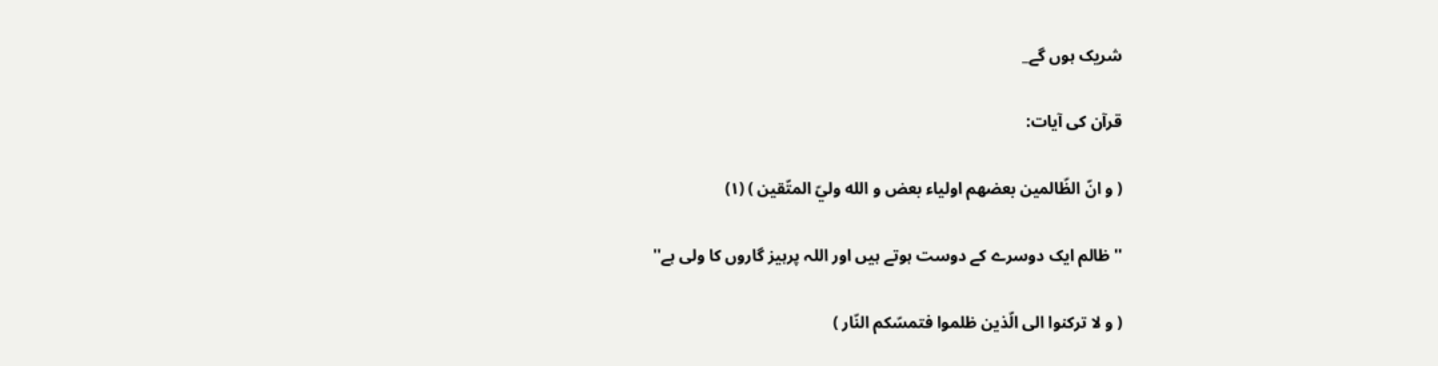شریک ہوں گے_

قرآن کی آیات:

( و انّ الظّالمین بعضهم اولیاء بعض و الله وليّ المتّقین ) (۱)

'' ظالم ایک دوسرے کے دوست ہوتے ہیں اور اللہ پرہیز گاروں کا ولی ہے''

( و لا ترکنوا الی الّذین ظلموا فتمسّکم النّار )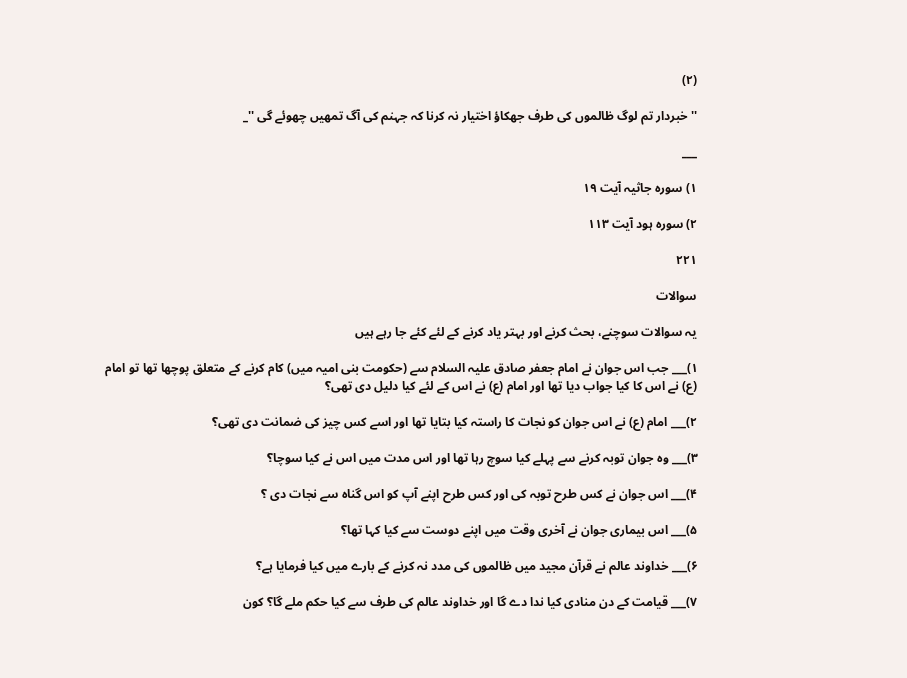(۲)

'' خبردار تم لوگ ظالموں کی طرف جھکاؤ اختیار نہ کرنا کہ جہنم کی آگ تمھیں چھوئے گی ''_

___

۱) سورہ جاثیہ آیت ۱۹

۲) سورہ ہود آیت ۱۱۳

۲۲۱

سوالات

یہ سوالات سوچنے، بحث کرنے اور بہتر یاد کرنے کے لئے کئے جا رہے ہیں

۱)___ جب اس جوان نے امام جعفر صادق علیہ السلام سے (حکومت بنی امیہ میں) کام کرنے کے متعلق پوچھا تھا تو امام (ع) نے اس کا کیا جواب دیا تھا اور امام (ع) نے اس کے لئے کیا دلیل دی تھی؟

۲)___ امام (ع) نے اس جوان کو نجات کا راستہ کیا بتایا تھا اور اسے کس چیز کی ضمانت دی تھی؟

۳)___ وہ جوان توبہ کرنے سے پہلے کیا سوچ رہا تھا اور اس مدت میں اس نے کیا سوچا؟

۴)___ اس جوان نے کس طرح توبہ کی اور کس طرح اپنے آپ کو اس گناہ سے نجات دی ؟

۵)___ اس بیماری جوان نے آخری وقت میں اپنے دوست سے کیا کہا تھا؟

۶)___ خداوند عالم نے قرآن مجید میں ظالموں کی مدد نہ کرنے کے بارے میں کیا فرمایا ہے؟

۷)___ قیامت کے دن منادی کیا ندا دے گا اور خداوند عالم کی طرف سے کیا حکم ملے گا؟ کون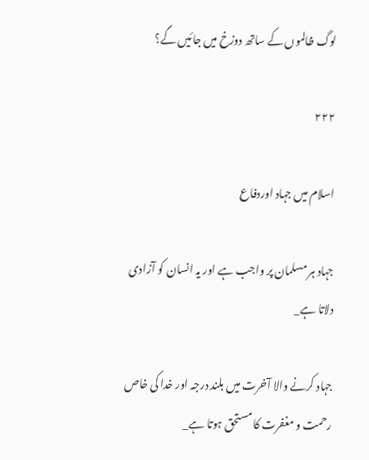لوگ ظالموں کے ساتھ دوزخ میں جائیں گے؟

۲۲۲

اسلام میں جہاد اوردفاع

جہاد ہر مسلمان پر واجب ہے اور یہ انسان کو آزادی دلاتا ہے_

جہاد کرنے والا آخرت میں بلند درجہ اور خدا کی خاص رحمت و مغفرت کا مستحق ہوتا ہے_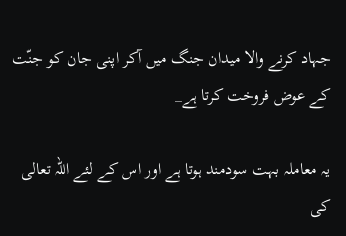جہاد کرنے والا میدان جنگ میں آکر اپنی جان کو جنّت کے عوض فروخت کرتا ہے_

یہ معاملہ بہت سودمند ہوتا ہے اور اس کے لئے اللہ تعالی کی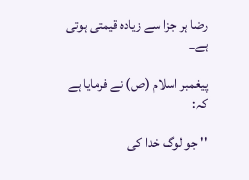رضا ہر جزا سے زیادہ قیمتی ہوتی ہے_

پیغمبر اسلام (ص) نے فرمایا ہے کہ:

'' جو لوگ خدا کی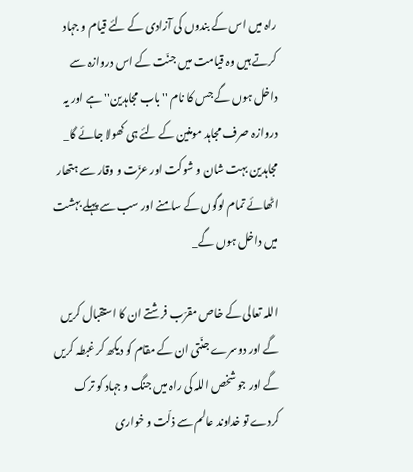راہ میں اس کے بندوں کی آزادی کے لئے قیام و جہاد کرتے ہیں وہ قیامت میں جنّت کے اس دروازہ سے داخل ہوں گے جس کا نام '' باب مجاہدین'' ہے اور یہ دروازہ صرف مجاہد مومنین کے لئے ہی کھولا جائے گا_ مجاہدین بہت شان و شوکت اور عزّت و وقار سے ہتھار اٹھائے تمام لوگوں کے سامنے اور سب سے پہلے بہشت میں داخل ہوں گے_

اللہ تعالی کے خاص مقرّب فرشتے ان کا استقبال کریں گے اور دوسرے جنّتی ان کے مقام کو دیکھ کر غبطہ کریں گے اور جو شخص اللہ کی راہ میں جنگ و جہاد کو ترک کردے تو خداوند عالم سے ذلّت و خواری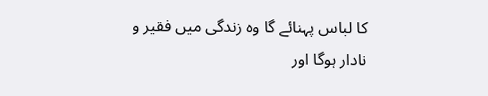کا لباس پہنائے گا وہ زندگی میں فقیر و نادار ہوگا اور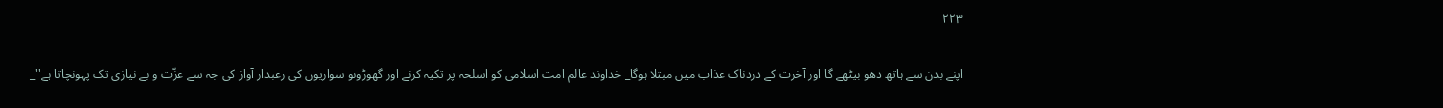۲۲۳

اپنے بدن سے ہاتھ دھو بیٹھے گا اور آخرت کے دردناک عذاب میں مبتلا ہوگا_ خداوند عالم امت اسلامی کو اسلحہ پر تکیہ کرنے اور گھوڑوںو سواریوں کی رعبدار آواز کی جہ سے عزّت و بے نیازی تک پہونچاتا ہے''_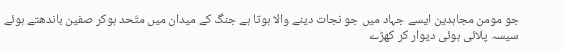جو مومن مجاہدین ایسے جہاد میں جو نجات دینے والا ہوتا ہے جنگ کے میدان میں متّحد ہوکر صفین باندھتے ہوئے سیسہ پلائی ہوئی دیوار کر کھڑے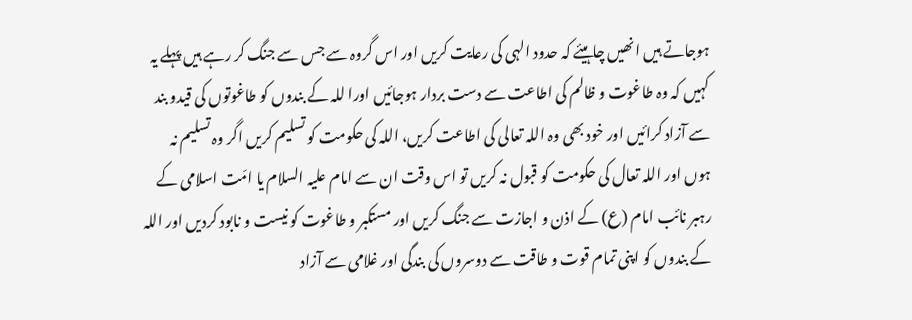ہوجاتے ہیں انھیں چاہیئے کہ حدود الہی کی رعایت کریں اور اس گروہ سے جس سے جنگ کر رہے ہیں پہلے یہ کہیں کہ وہ طاغوت و ظالم کی اطاعت سے دست بردار ہوجائیں اورا للہ کے بندوں کو طاغوتوں کی قیدو بند سے آزاد کرائیں اور خود بھی وہ اللہ تعالی کی اطاعت کریں، اللہ کی حکومت کو تسلیم کریں اگر وہ تسلیم نہ ہوں اور اللہ تعال کی حکومت کو قبول نہ کریں تو اس وقت ان سے امام علیہ السلام یا امّت اسلامی کے رہبر نائب امام (ع) کے اذن و اجازت سے جنگ کریں اور مستکبر و طاغوت کو نیست و نابود کردیں اور اللہ کے بندوں کو اپنی تمام قوت و طاقت سے دوسروں کی بندگی اور غلامی سے آزاد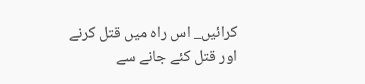کرائیں_ اس راہ میں قتل کرنے اور قتل کئے جانے سے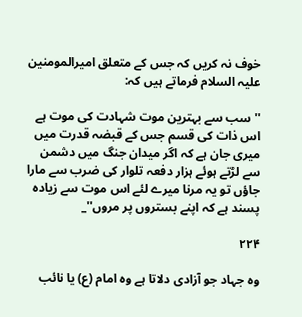خوف نہ کریں کہ جس کے متعلق امیرالمومنین علیہ السلام فرماتے ہیں کہ:

'' سب سے بہترین موت شہادت کی موت ہے اس ذات کی قسم جس کے قبضہ قدرت میں میری جان ہے کہ اگر میدان جنگ میں دشمن سے لڑتے ہوئے ہزار دفعہ تلوار کی ضرب سے مارا جاؤں تو یہ مرنا میرے لئے اس موت سے زیادہ پسند ہے کہ اپنے بستروں پر مروں''_

۲۲۴

وہ جہاد جو آزادی دلاتا ہے وہ امام (ع) یا نائب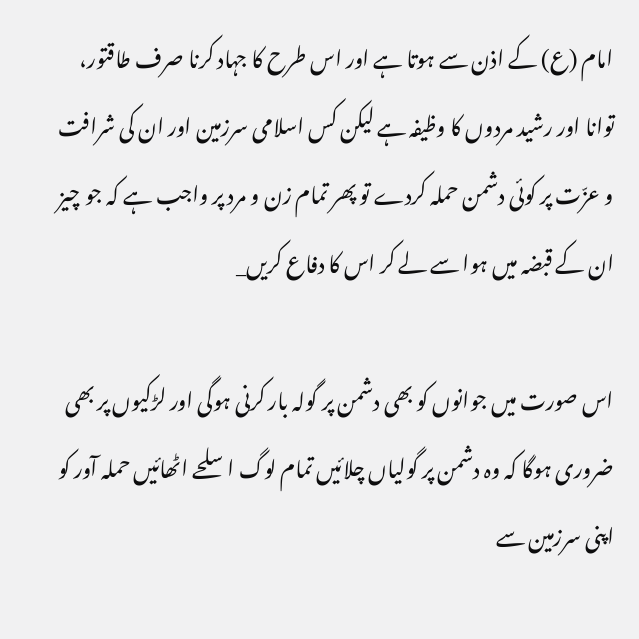امام (ع) کے اذن سے ہوتا ہے اور اس طرح کا جہاد کرنا صرف طاقتور، توانا اور رشید مردوں کا وظیفہ ہے لیکن کس اسلامی سرزمین اور ان کی شرافت و عزّت پر کوئی دشمن حملہ کردے تو پھر تمام زن و مرد پر واجب ہے کہ جو چیز ان کے قبضہ میں ہوا سے لے کر اس کا دفاع کریں_

اس صورت میں جوانوں کو بھی دشمن پر گولہ بار کرنی ہوگی اور لڑکیوں پر بھی ضروری ہوگا کہ وہ دشمن پر گولیاں چلائیں تمام لوگ اسلحے اٹھائیں حملہ آور کو اپنی سرزمین سے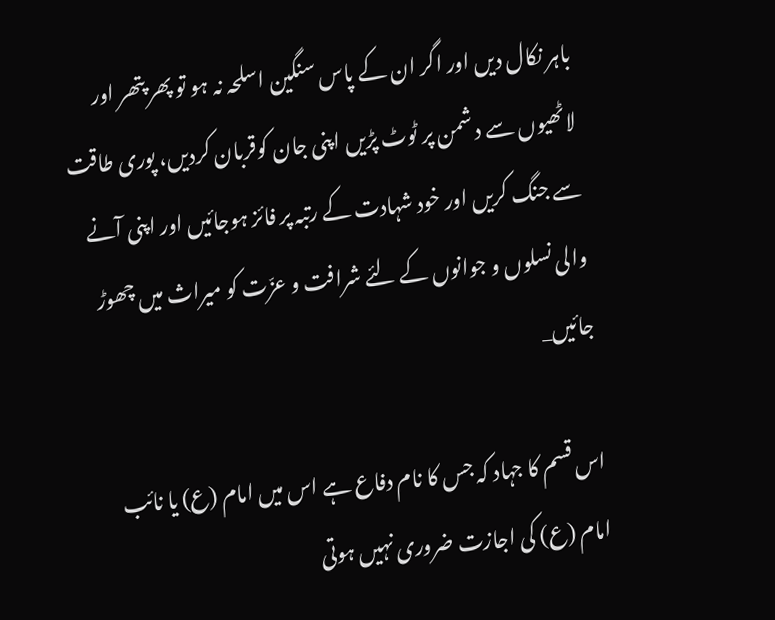باہر نکال دیں اور اگر ان کے پاس سنگین اسلحہ نہ ہو تو پھر پتھر اور لاٹھیوں سے د شمن پر ٹوٹ پڑیں اپنی جان کوقربان کردیں، پوری طاقت سے جنگ کریں اور خود شہادت کے رتبہ پر فائز ہوجائیں اور اپنی آنے والی نسلوں و جوانوں کے لئے شرافت و عزّت کو میراث میں چھوڑ جائیں_

اس قسم کا جہاد کہ جس کا نام دفاع ہے اس میں امام (ع) یا نائب امام (ع) کی اجازت ضروری نہیں ہوتی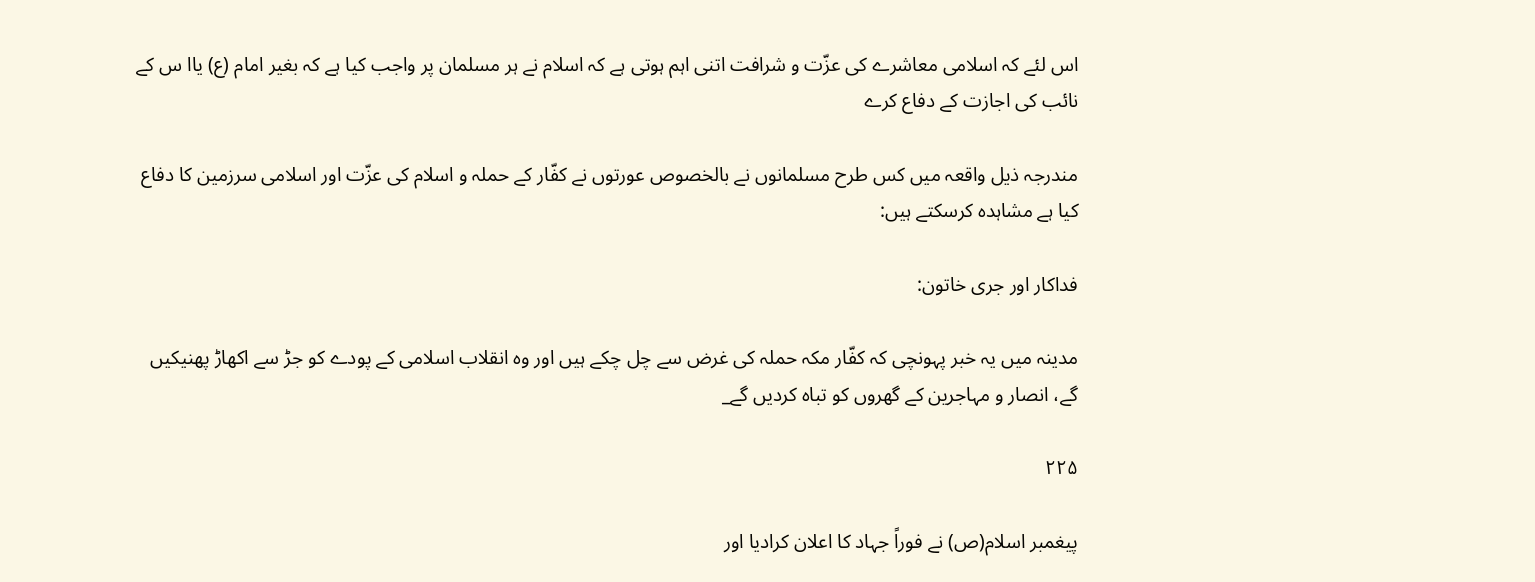اس لئے کہ اسلامی معاشرے کی عزّت و شرافت اتنی اہم ہوتی ہے کہ اسلام نے ہر مسلمان پر واجب کیا ہے کہ بغیر امام (ع) یاا س کے نائب کی اجازت کے دفاع کرے

مندرجہ ذیل واقعہ میں کس طرح مسلمانوں نے بالخصوص عورتوں نے کفّار کے حملہ و اسلام کی عزّت اور اسلامی سرزمین کا دفاع کیا ہے مشاہدہ کرسکتے ہیں:

فداکار اور جری خاتون:

مدینہ میں یہ خبر پہونچی کہ کفّار مکہ حملہ کی غرض سے چل چکے ہیں اور وہ انقلاب اسلامی کے پودے کو جڑ سے اکھاڑ پھنیکیں گے، انصار و مہاجرین کے گھروں کو تباہ کردیں گے_

۲۲۵

پیغمبر اسلام(ص) نے فوراً جہاد کا اعلان کرادیا اور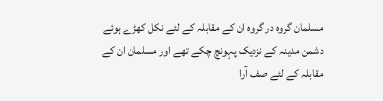مسلمان گروہ در گروہ ان کے مقابلہ کے لئے نکل کھڑے ہوئے دشمن مدینہ کے نزدیک پہونچ چکے تھے اور مسلمان ان کے مقابلہ کے لئے صف آرا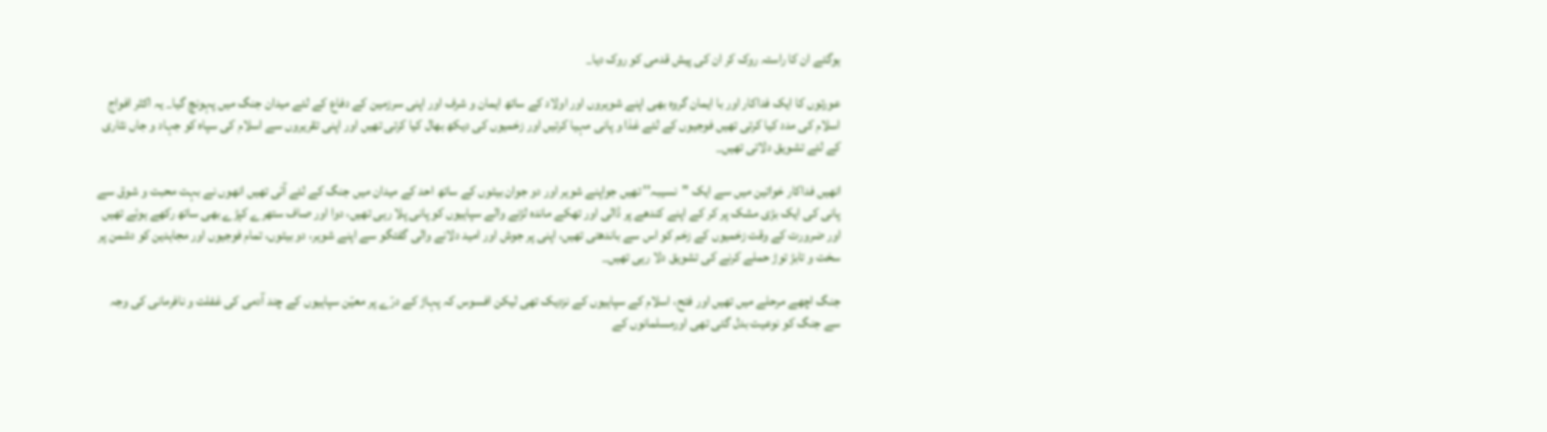ہوگئے ان کا راستہ روک کر ان کی پیش قدمی کو روک دیا_

عورتوں کا ایک فداکار اور با ایمان گروہ بھی اپنے شوہروں اور اولاد کے ساتھ ایمان و شرف اور اپنی سرزمین کے دفاع کے لئے میدان جنگ میں پہونچ گیا_ یہ اکثر افواج اسلام کی مدد کیا کرتی تھیں فوجیوں کے لئے غذا و پانی مہیا کرتیں اور زخمیوں کی دیکھ بھال کیا کرتی تھیں اور اپنی تقریروں سے اسلام کی سپاہ کو جہاد و جاں نثاری کے لئے تشویق دلاتی تھیں_

انھیں فداکار خواتین میں سے ایک ''نسیبہ'' تھیں جواپنے شوہر اور دو جوان بیٹوں کے ساتھ احد کے میدان میں جنگ کے لئے آئی تھیں انھوں نے بہت محبت و شوق سے پانی کی ایک بڑی مشک پر کر کے اپنے کندھے پر ڈالی اور تھکے ماندہ لڑنے والے سپاہیوں کو پانی پلا رہی تھیں، دوا اور صاف ستھرے کپڑے بھی ساتھ رکھے ہوئے تھیں اور ضرورت کے وقت زخمیوں کے زخم کو اس سے باندھتی تھیں، اپنی پر جوش اور امید دلانے والی گفتگو سے اپنے شوہر، دو بیٹوں، تمام فوجیوں اور مجاہدین کو دشمن پر سخت و تابڑ توڑ حملے کرنے کی تشویق دلا رہی تھیں_

جنگ اچھے مرحلے میں تھیں اور فتح، اسلام کے سپاہیوں کے نزدیک تھی لیکن افسوس کہ پہاڑ کے درّے پر معيّن سپاہیوں کے چند آدمی کی غفلت و نافرمانی کی وجہ سے جنگ کو نوعیت بدل گئی تھی اورمسلمانوں کے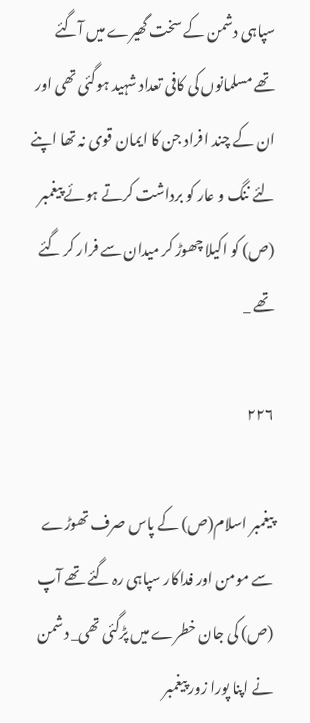سپاہی دشمن کے سخت گھیرے میں آگئے تھے مسلمانوں کی کافی تعداد شہید ہوگئی تھی اور ان کے چند افراد جن کا ایمان قوی نہ تھا اپنے لئے ننگ و عار کو برداشت کرتے ہوئے پیغمبر (ص) کو اکیلا چھوڑ کر میدان سے فرار کر گئے تھے _

۲۲۶

پیغمبر اسلام(ص) کے پاس صرف تھوڑے سے مومن اور فداکار سپاہی رہ گئے تھے آپ (ص) کی جان خطرے میں پڑگئی تھی_ دشمن نے اپنا پورا زور پیغمبر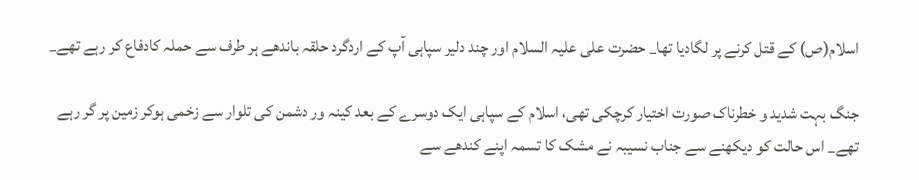اسلام(ص) کے قتل کرنے پر لگادیا تھا_ حضرت علی علیہ السلام اور چند دلیر سپاہی آپ کے اردگرد حلقہ باندھے ہر طرف سے حملہ کادفاع کر رہے تھے_

جنگ بہت شدید و خطرناک صورت اختیار کرچکی تھی، اسلام کے سپاہی ایک دوسرے کے بعد کینہ ور دشمن کی تلوار سے زخمی ہوکر زمین پر گر رہے تھے_ اس حالت کو دیکھنے سے جناب نسیبہ نے مشک کا تسمہ اپنے کندھے سے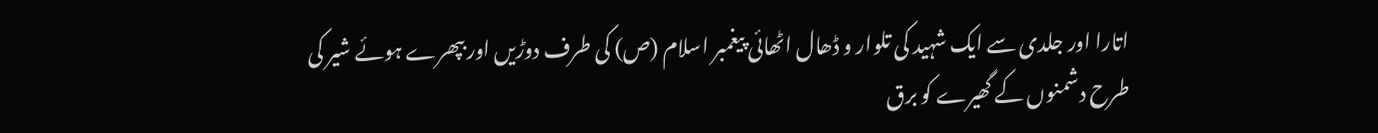اتارا اور جلدی سے ایک شہید کی تلوار و ڈھال اٹھائی پیغمبر اسلام (ص) کی طرف دوڑیں اور بپھرے ہوئے شیر کی طرح دشمنوں کے گھیرے کو برق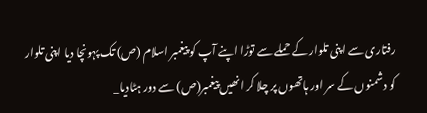رفتاری سے اپنی تلوار کے حملے سے توڑا اپنے آپ کو پیغمبر اسلام (ص) تک پہونچا دیا اپنی تلوار کو دشمنوں کے سر اور ہاتھوں پر چلا کر انھیں پیغمبر(ص) سے دور ہٹادیا_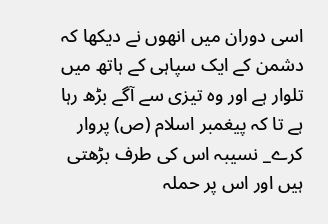اسی دوران میں انھوں نے دیکھا کہ دشمن کے ایک سپاہی کے ہاتھ میں تلوار ہے اور وہ تیزی سے آگے بڑھ رہا ہے تا کہ پیغمبر اسلام (ص) پروار کرے_ نسیبہ اس کی طرف بڑھتی ہیں اور اس پر حملہ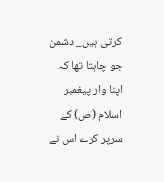کرتی ہیں_ دشمن جو چاہتا تھا کہ اپنا وار پیغمبر اسلام (ص) کے سرپر کرے اس نے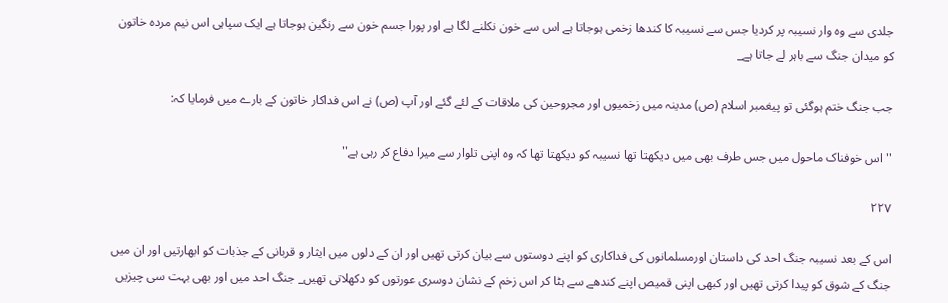جلدی سے وہ وار نسیبہ پر کردیا جس سے نسیبہ کا کندھا زخمی ہوجاتا ہے اس سے خون نکلنے لگا ہے اور پورا جسم خون سے رنگین ہوجاتا ہے ایک سپاہی اس نیم مردہ خاتون کو میدان جنگ سے باہر لے جاتا ہے_

جب جنگ ختم ہوگئی تو پیغمبر اسلام (ص) مدینہ میں زخمیوں اور مجروحین کی ملاقات کے لئے گئے اور آپ (ص) نے اس فداکار خاتون کے بارے میں فرمایا کہ:

'' اس خوفناک ماحول میں جس طرف بھی میں دیکھتا تھا نسیبہ کو دیکھتا تھا کہ وہ اپنی تلوار سے میرا دفاع کر رہی ہے''

۲۲۷

اس کے بعد نسیبہ جنگ احد کی داستان اورمسلمانوں کی فداکاری کو اپنے دوستوں سے بیان کرتی تھیں اور ان کے دلوں میں ایثار و قربانی کے جذبات کو ابھارتیں اور ان میں جنگ کے شوق کو پیدا کرتی تھیں اور کبھی اپنی قمیص اپنے کندھے سے ہٹا کر اس زخم کے نشان دوسری عورتوں کو دکھلاتی تھیں_ جنگ احد میں اور بھی بہت سی چیزیں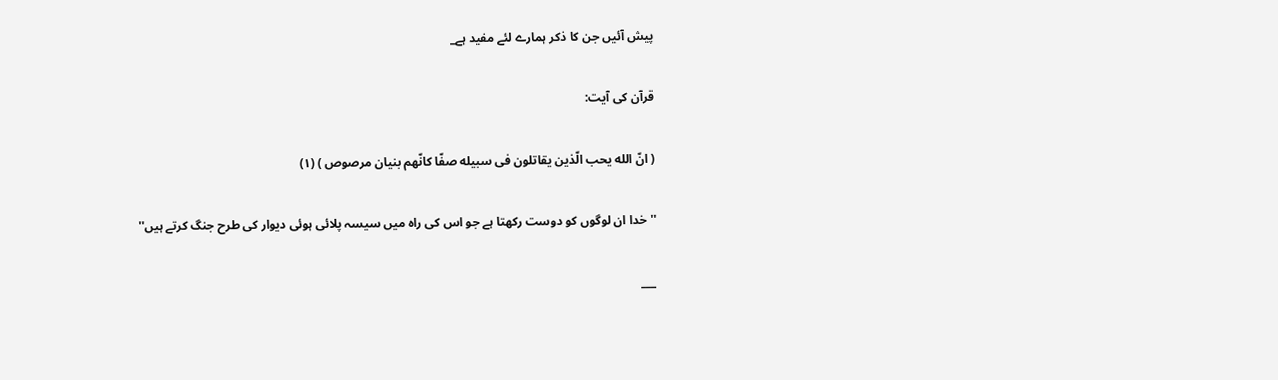پیش آئیں جن کا ذکر ہمارے لئے مفید ہے_

قرآن کی آیت:

( انّ الله یحب الّذین یقاتلون فی سبیله صفّا کانّهم بنیان مرصوص ) (۱)

'' خدا ان لوگوں کو دوست رکھتا ہے جو اس کی راہ میں سیسہ پلائی ہوئی دیوار کی طرح جنگ کرتے ہیں''

___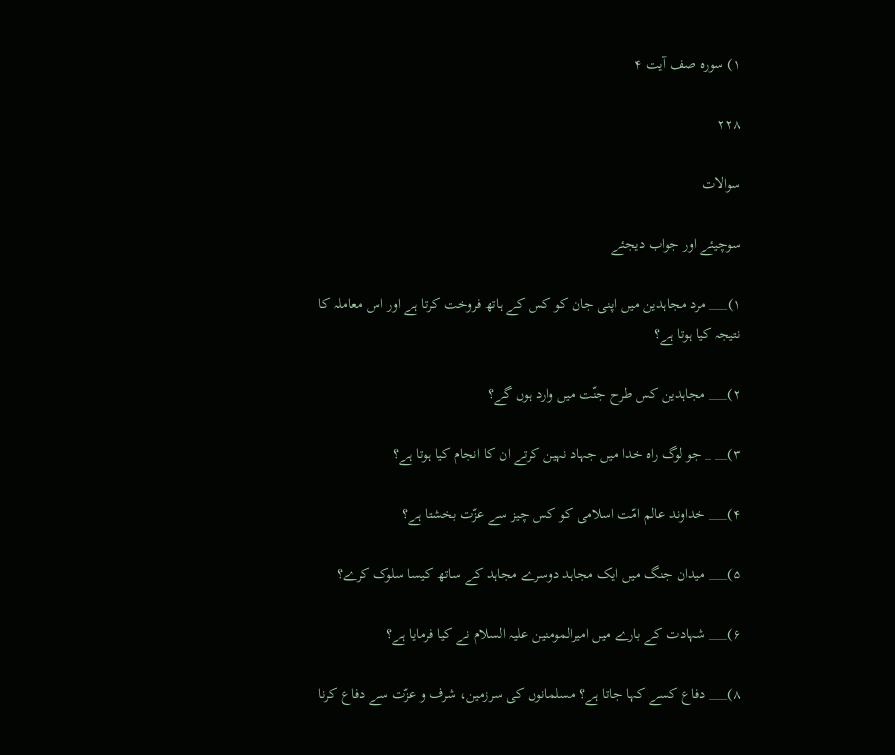۱) سورہ صف آیت ۴

۲۲۸

سوالات

سوچیئے اور جواب دیجئے

۱)___ مرد مجاہدین میں اپنی جان کو کس کے ہاتھ فروخت کرتا ہے اور اس معاملہ کا نتیجہ کیا ہوتا ہے؟

۲)___ مجاہدین کس طرح جنّت میں وارد ہوں گے؟

۳)__ _ جو لوگ راہ خدا میں جہاد نہین کرتے ان کا انجام کیا ہوتا ہے؟

۴)___ خداوند عالم امّت اسلامی کو کس چیز سے عزّت بخشتا ہے؟

۵)___ میدان جنگ میں ایک مجاہد دوسرے مجاہد کے ساتھ کیسا سلوک کرے؟

۶)___ شہادت کے بارے میں امیرالمومنین علیہ السلام نے کیا فرمایا ہے؟

۸)___ دفاع کسے کہا جاتا ہے؟ مسلمانوں کی سرزمین، شرف و عزّت سے دفاع کرنا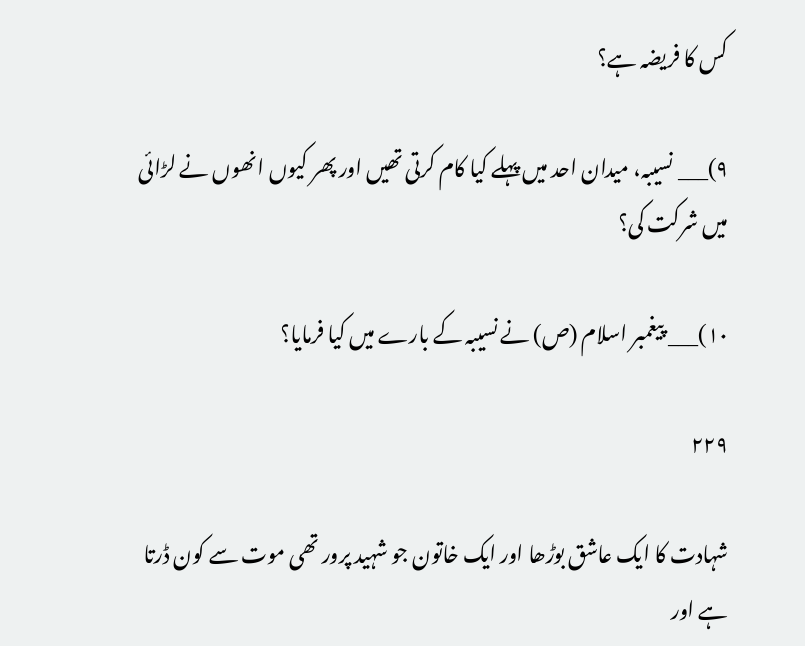کس کا فریضہ ہے؟

۹)___ نسیبہ، میدان احد میں پہلے کیا کام کرتی تھیں اور پھر کیوں انھوں نے لڑائی میں شرکت کی؟

۱۰)___ پیغمبر اسلام (ص) نے نسیبہ کے بارے میں کیا فرمایا؟

۲۲۹

شہادت کا ایک عاشق بوڑھا اور ایک خاتون جو شہید پرور تھی موت سے کون ڈرتا ہے اور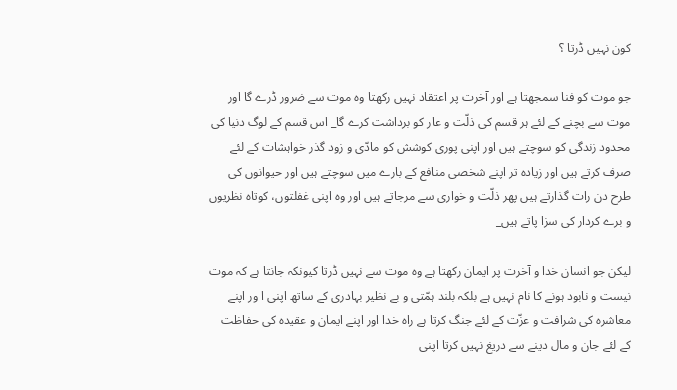کون نہیں ڈرتا ؟

جو موت کو فنا سمجھتا ہے اور آخرت پر اعتقاد نہیں رکھتا وہ موت سے ضرور ڈرے گا اور موت سے بچنے کے لئے ہر قسم کی ذلّت و عار کو برداشت کرے گا_ اس قسم کے لوگ دنیا کی محدود زندگی کو سوچتے ہیں اور اپنی پوری کوشش کو مادّی و زود گذر خواہشات کے لئے صرف کرتے ہیں اور زیادہ تر اپنے شخصی منافع کے بارے میں سوچتے ہیں اور حیوانوں کی طرح دن رات گذارتے ہیں پھر ذلّت و خواری سے مرجاتے ہیں اور وہ اپنی غفلتوں، کوتاہ نظریوں و برے کردار کی سزا پاتے ہیں_

لیکن جو انسان خدا و آخرت پر ایمان رکھتا ہے وہ موت سے نہیں ڈرتا کیونکہ جانتا ہے کہ موت نیست و نابود ہونے کا نام نہیں ہے بلکہ بلند ہمّتی و بے نظیر بہادری کے ساتھ اپنی ا ور اپنے معاشرہ کی شرافت و عزّت کے لئے جنگ کرتا ہے راہ خدا اور اپنے ایمان و عقیدہ کی حفاظت کے لئے جان و مال دینے سے دریغ نہیں کرتا اپنی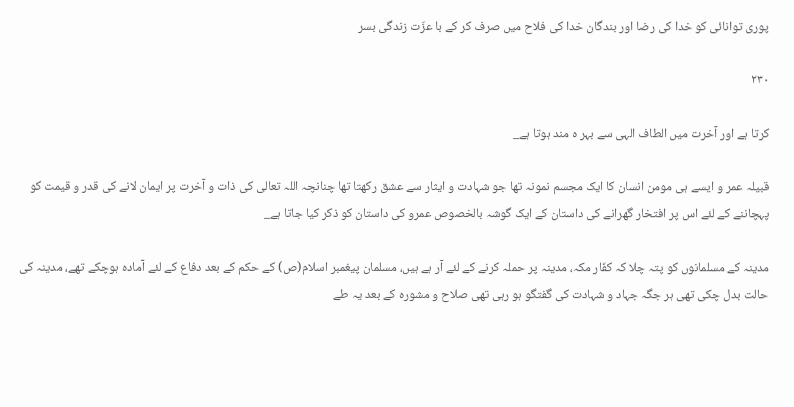پوری توانائی کو خدا کی رضا اور بندگان خدا کی فلاح میں صرف کر کے با عزّت زندگی بسر

۲۳۰

کرتا ہے اور آخرت میں الطاف الہی سے بہر ہ مند ہوتا ہے_

قبیلہ عمر و ایسے ہی مومن انسان کا ایک مجسم نمونہ تھا جو شہادت و ایثار سے عشق رکھتا تھا چنانچہ اللہ تعالی کی ذات و آخرت پر ایمان لانے کی قدر و قیمت کو پہچاننے کے لئے اس پر افتخار گھرانے کی داستان کے ایک گوشہ بالخصوص عمرو کی داستان کو ذکر کیا جاتا ہے_

مدینہ کے مسلمانوں کو پتہ چلا کہ کفّار مکہ، مدینہ پر حملہ کرنے کے لئے آر ہے ہیں، مسلمان پیغمبر اسلام(ص) کے حکم کے بعد دفاع کے لئے آمادہ ہوچکے تھے، مدینہ کی حالت بدل چکی تھی ہر جگہ جہاد و شہادت کی گفتگو ہو رہی تھی صلاح و مشورہ کے بعد یہ طے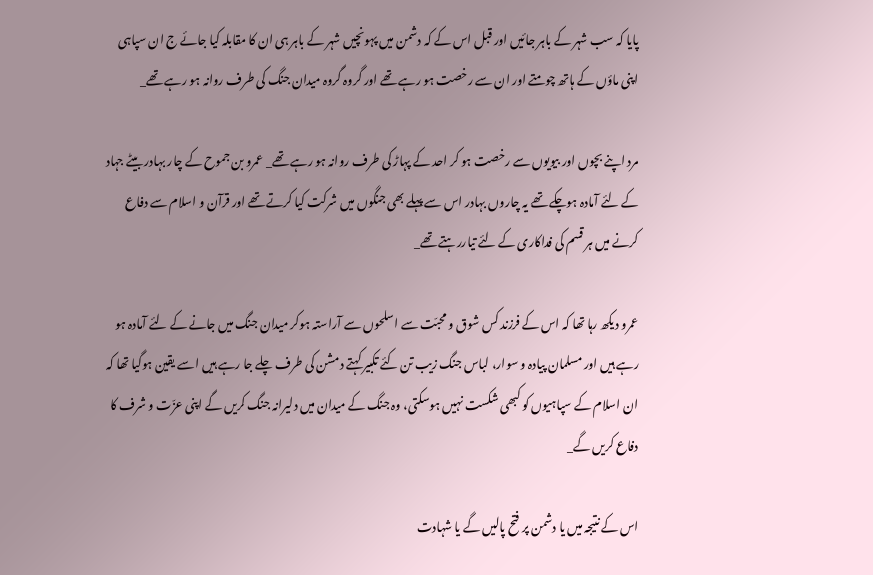پایا کہ سب شہر کے باہر جائیں اور قبل اس کے کہ دشمن میں پہونچیں شہر کے باہر ہی ان کا مقابلہ کیا جائے ج ان سپاہی اپنی ماؤں کے ہاتھ چومتے اور ان سے رخصت ہو رہے تھے اور گروہ گروہ میدان جنگ کی طرف روانہ ہو رہے تھے_

مرد اپنے بچوں اور بیویوں سے رخصت ہو کر احد کے پہاڑ کی طرف روانہ ہو رہے تھے_ عمرو بن جموح کے چار بہادر بیٹے جہاد کے لئے آمادہ ہوچکے تھے یہ چاروں بہادر اس سے پہلے بھی جنگوں میں شرکت کیا کرتے تھے اور قرآن و اسلام سے دفاع کرنے میں ہر قسم کی فداکاری کے لئے تیاررہتے تھے_

عمرو دیکھ رہا تھا کہ اس کے فرزند کس شوق و محبّت سے اسلحوں سے آراستہ ہوکر میدان جنگ میں جانے کے لئے آمادہ ہو رہے ہیں اور مسلمان پیادہ و سوار، لباس جنگ زیب تن کئے تکبیر کہتے دمشن کی طرف چلے جا رہے ہیں اسے یقین ہوگیا تھا کہ ان اسلام کے سپاہیوں کو کبھی شکست نہیں ہوسکتی، وہ جنگ کے میدان میں دلیرانہ جنگ کریں گے اپنی عزّت و شرف کا دفاع کریں گے_

اس کے نتیجہ میں یا دشمن پر فتح پالیں گے یا شہادت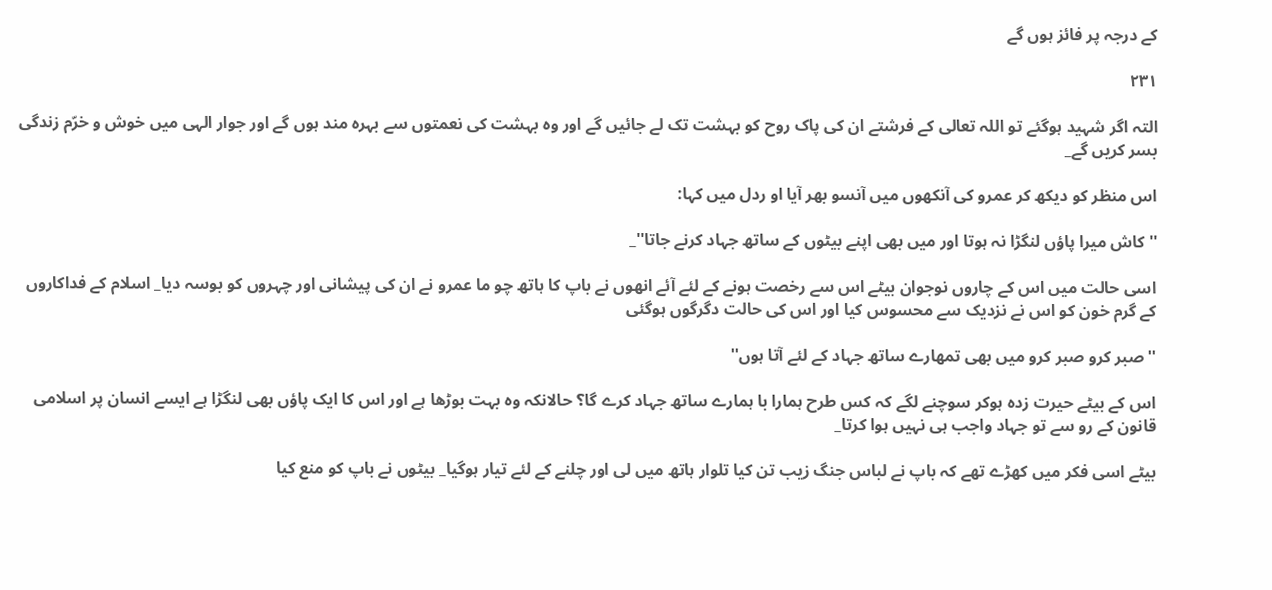کے درجہ پر فائز ہوں گے

۲۳۱

التہ اگر شہید ہوگئے تو اللہ تعالی کے فرشتے ان کی پاک روح کو بہشت تک لے جائیں گے اور وہ بہشت کی نعمتوں سے بہرہ مند ہوں گے اور جوار الہی میں خوش و خرّم زندگی بسر کریں گے_

اس منظر کو دیکھ کر عمرو کی آنکھوں میں آنسو بھر آیا او ردل میں کہا:

'' کاش میرا پاؤں لنگڑا نہ ہوتا اور میں بھی اپنے بیٹوں کے ساتھ جہاد کرنے جاتا''_

اسی حالت میں اس کے چاروں نوجوان بیٹے اس سے رخصت ہونے کے لئے آئے انھوں نے باپ کا ہاتھ چو ما عمرو نے ان کی پیشانی اور چہروں کو بوسہ دیا_ اسلام کے فداکاروں کے گرم خون کو اس نے نزدیک سے محسوس کیا اور اس کی حالت دگرگوں ہوگئی

'' صبر کرو صبر کرو میں بھی تمھارے ساتھ جہاد کے لئے آتا ہوں''

اس کے بیٹے حیرت زدہ ہوکر سوچنے لگے کہ کس طرح ہمارا با ہمارے ساتھ جہاد کرے گا؟ حالانکہ وہ بہت بوڑھا ہے اور اس کا ایک پاؤں بھی لنگڑا ہے ایسے انسان پر اسلامی قانون کے رو سے تو جہاد واجب ہی نہیں ہوا کرتا_

بیٹے اسی فکر میں کھڑے تھے کہ باپ نے لباس جنگ زیب تن کیا تلوار ہاتھ میں لی اور چلنے کے لئے تیار ہوگیا_ بیٹوں نے باپ کو منع کیا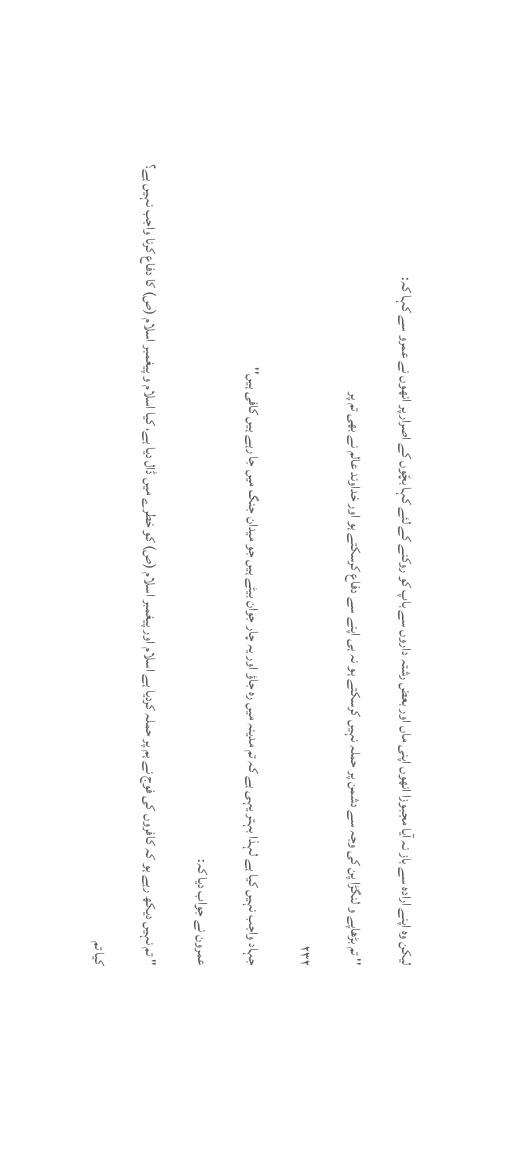لیکن وہ اپنے ارادہ سے باز نہ آیا مجبوزا انھوں اپنی ماں اور بعض رشتہ داروں سے باپ کو روکنے کے لئے کہا بچّوں کے اصرار پر انھوں نے عمرو سے کہا کہ:

'' تم بڑھاپے و لنگڑا پن کی وجہ سے دشمن پر حملہ نہیں کرسکتے ہو نہ ہی اپنے سے دفاع کرسکتے ہو اور خداوند عالم نے بھی تم پر

۲۳۲

جہاد واجب نہیں کیا ہے لہذا بہتر یہی ہے کہ تم مدینہ میں رہ جاؤ اور یہ چار جوان بیٹے ہیں جو میدان جنگ میں جا رہے ہیں کافی ہیں''

عمرون نے جواب دیا کہ:

'' تم نہیں دیکھ رہے ہو کہ کافروں کی فوج نے ہم پر حملہ کردیا ہے اسلام اور پیغمبر اسلام (ص) کو خطرے میں ڈال دیا ہے، کیا اسلام و پیغمبر اسلام (ص) کا دفاع کرنا واجب نہیں ہے؟

کیا تم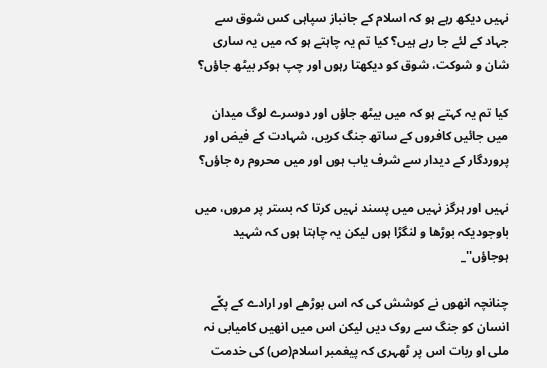نہیں دیکھ رہے ہو کہ اسلام کے جانباز سپاہی کس شوق سے جہاد کے لئے جا رہے ہیں؟ کیا تم یہ چاہتے ہو کہ میں یہ ساری شان و شوکت، شوق کو دیکھتا رہوں اور چپ ہوکر بیٹھ جاؤں؟

کیا تم یہ کہتے ہو کہ میں بیٹھ جاؤں اور دوسرے لوگ میدان میں جائیں کافروں کے ساتھ جنگ کریں، شہادت کے فیض اور پروردگار کے دیدار سے شرف یاب ہوں اور میں محروم رہ جاؤں؟

نہیں اور ہرگز نہیں میں پسند نہیں کرتا کہ بستر پر مروں، میں باوجودیکہ بوڑھا و لنگڑا ہوں لیکن یہ چاہتا ہوں کہ شہید ہوجاؤں''_

چنانچہ انھوں نے کوشش کی کہ اس بوڑھے اور ارادے کے پكّے انسان کو جنگ سے روک دیں لیکن اس میں انھیں کامیابی نہ ملی او ربات اس پر ٹھہری کہ پیغمبر اسلام(ص) کی خدمت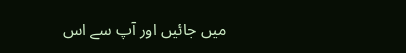میں جائیں اور آپ سے اس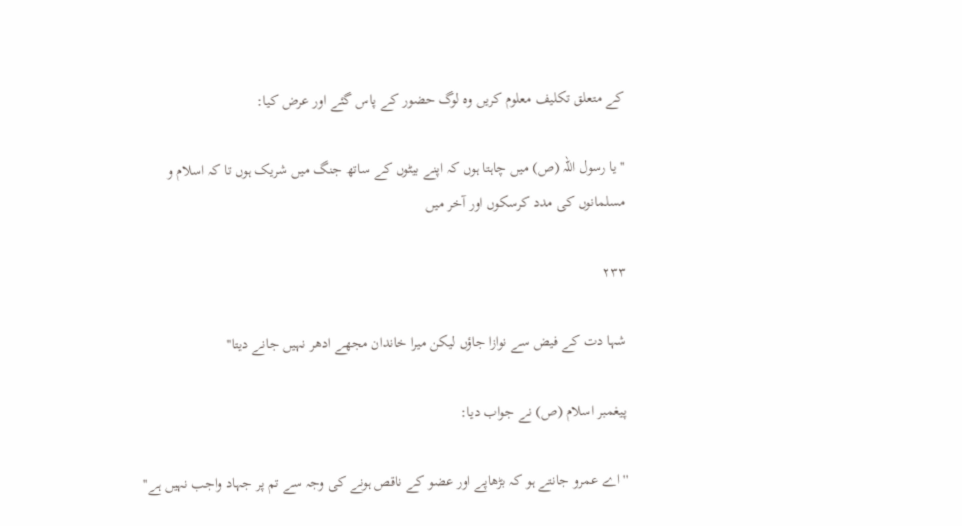کے متعلق تکلیف معلوم کریں وہ لوگ حضور کے پاس گئے اور عرض کیا:

'' یا رسول اللہ (ص) میں چاہتا ہوں کہ اپنے بیٹوں کے ساتھ جنگ میں شریک ہوں تا کہ اسلام و مسلمانوں کی مدد کرسکوں اور آخر میں

۲۳۳

شہا دت کے فیض سے نوازا جاؤں لیکن میرا خاندان مجھے ادھر نہیں جانے دیتا''

پیغمبر اسلام (ص) نے جواب دیا:

'' اے عمرو جانتے ہو کہ بڑھاپے اور عضو کے ناقص ہونے کی وجہ سے تم پر جہاد واجب نہیں ہے''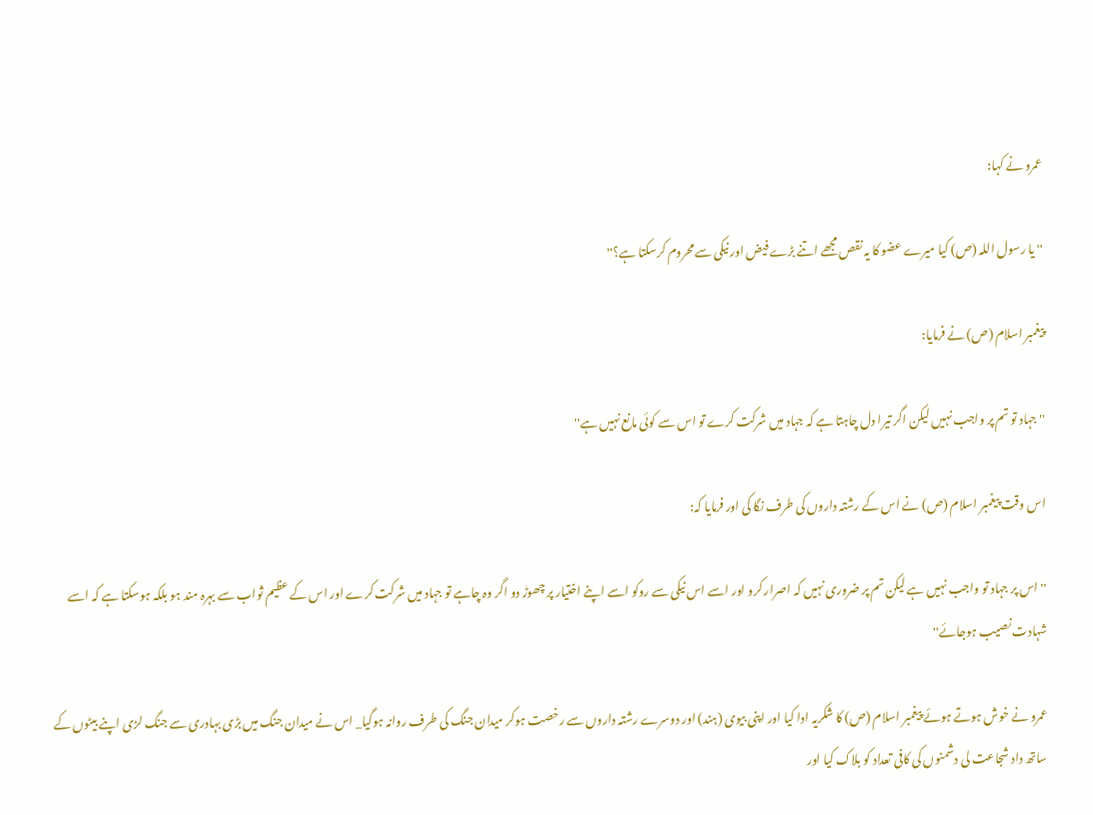عمرو نے کہا:

'' یا رسول اللہ (ص) کیا میرے عضو کا یہ نقص مجھے اتنے بڑے فیض اور نیکی سے محروم کرسکتا ہے؟''

پیغمبر اسلام (ص) نے فرمایا:

'' جہاد تو تم پر واجب نہیں لیکن اگر تیرا دل چاہتا ہے کہ جہاد میں شرکت کرے تو اس سے کوئی مانع نہیں ہے''

اس وقت پیغمبر اسلام (ص) نے اس کے رشتہ داروں کی طرف نگا کی اور فرمایا کہ:

'' اس پر جہاد تو واجب نہیں ہے لیکن تم پر ضروری نہیں کہ اصرار کرو اور اسے اس نیکی سے روکو اسے اپنے اختیار پر چھوڑ دو اگر وہ چاہے تو جہاد میں شرکت کرے اور اس کے عظیم ثواب سے بہرہ مند ہو بلکہ ہوسکتا ہے کہ اسے شہادت نصیب ہوجائے''

عمرو نے خوش ہوتے ہوئے پیغمبر اسلام (ص) کا شکریہ ادا کیا اور اپنی بیوی (ہند) اور دوسرے رشتہ داروں سے رخصت ہوکر میدان جنگ کی طرف روانہ ہوگیا_ اس نے میدان جنگ میں بڑی بہادری سے جنگ لڑی اپنے بیٹوں کے ساتھ داد شجاعت لی دشمنوں کی کافی تعداد کو بلاک کیا اور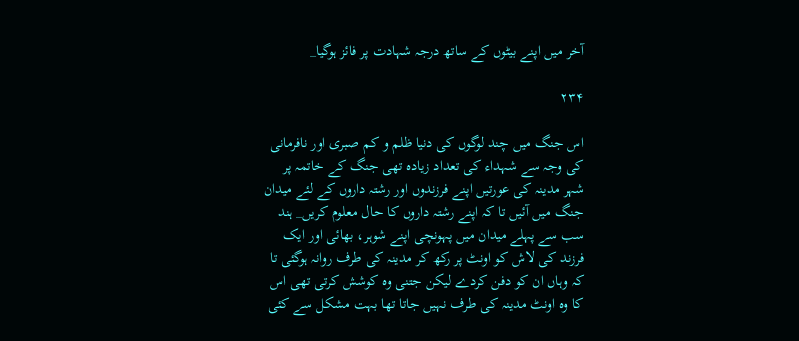آخر میں اپنے بیٹوں کے ساتھ درجہ شہادت پر فائز ہوگیا_

۲۳۴

اس جنگ میں چند لوگوں کی دنیا ظلم و کم صبری اور نافرمانی کی وجہ سے شہداء کی تعداد زیادہ تھی جنگ کے خاتمہ پر شہر مدینہ کی عورتیں اپنے فرزندوں اور رشتہ داروں کے لئے میدان جنگ میں آئیں تا کہ اپنے رشتہ داروں کا حال معلوم کریں_ ہند سب سے پہلے میدان میں پہونچی اپنے شوہر، بھائی اور ایک فرزند کی لاش کو اونٹ پر رکھ کر مدینہ کی طرف روانہ ہوگئی تا کہ وہاں ان کو دفن کردے لیکن جتنی وہ کوشش کرتی تھی اس کا وہ اونٹ مدینہ کی طرف نہیں جاتا تھا بہت مشکل سے کئی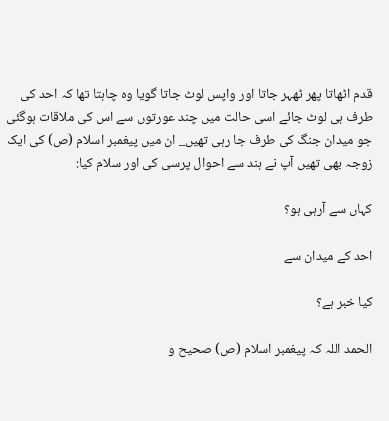قدم اٹھاتا پھر ٹھہر جاتا اور واپس لوٹ جاتا گویا وہ چاہتا تھا کہ احد کی طرف ہی لوٹ جائے اسی حالت میں چند عورتوں سے اس کی ملاقات ہوگئی جو میدان جنگ کی طرف جا رہی تھیں_ ان میں پیغمبر اسلام (ص) کی ایک زوجہ بھی تھیں آپ نے ہند سے احوال پرسی کی اور سلام کیا:

کہاں سے آرہی ہو؟

احد کے میدان سے

کیا خبر ہے؟

الحمد اللہ کہ پیغمبر اسلام (ص) صحیح و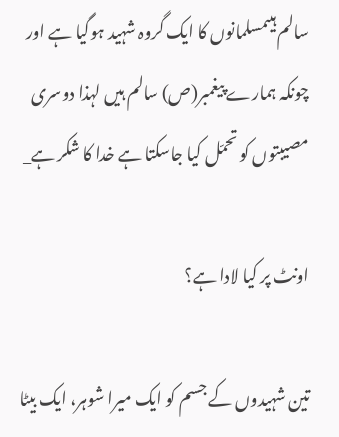سالم ہیںمسلمانوں کا ایک گروہ شہید ہوگیا ہے اور چونکہ ہمارے پیغمبر(ص) سالم ہیں لہذا دوسری مصیبتوں کو تحمّل کیا جاسکتا ہے خدا کا شکر ہے_

اونٹ پر کیا لادا ہے؟

تین شہیدوں کے جسم کو ایک میرا شوہر، ایک بیٹا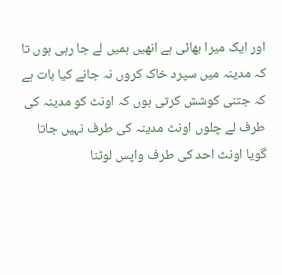اور ایک میرا بھائی ہے انھیں ہمیں لے جا رہی ہوں تا کہ مدینہ میں سپرد خاک کروں نہ جانے کیا بات ہے کہ جتنی کوشش کرتی ہوں کہ اونٹ کو مدینہ کی طرف لے چلوں اونٹ مدینہ کی طرف نہیں جاتا گویا اونٹ احد کی طرف واپس لوٹنا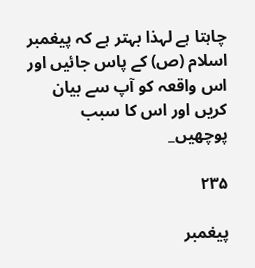چاہتا ہے لہذا بہتر ہے کہ پیغمبر اسلام (ص) کے پاس جائیں اور اس واقعہ کو آپ سے بیان کریں اور اس کا سبب پوچھیں_

۲۳۵

پیغمبر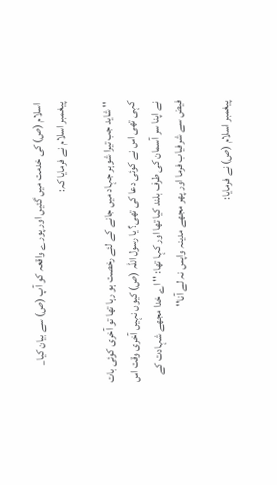اسلام (ص) کی خدمت میں گئیں اور پورے واقعہ کو آپ (ص) سے بیان کیا_ پیغمبر اسلام نے فرمایا کہ:

'' شاید جب تیرا شوہر جہاد میں جانے کے لئے رخصت ہو رہا تھا تو آخری کوئی بات کہی تھی اس نے کوئی دعا کی تھی؟ یا رسول اللہ (ص) کیوں نہیں آخری وقت اس نے اپنا سر آسمان کی طرف بلند کیا تھا اور کہا تھا: '' اے خدا مجھے شہادت کے فیض سے شرفیاب فرما اور پھر مجھے مدینہ واپس نہ لے آنا''

پیغمبر اسلام (ص) نے فرمایا: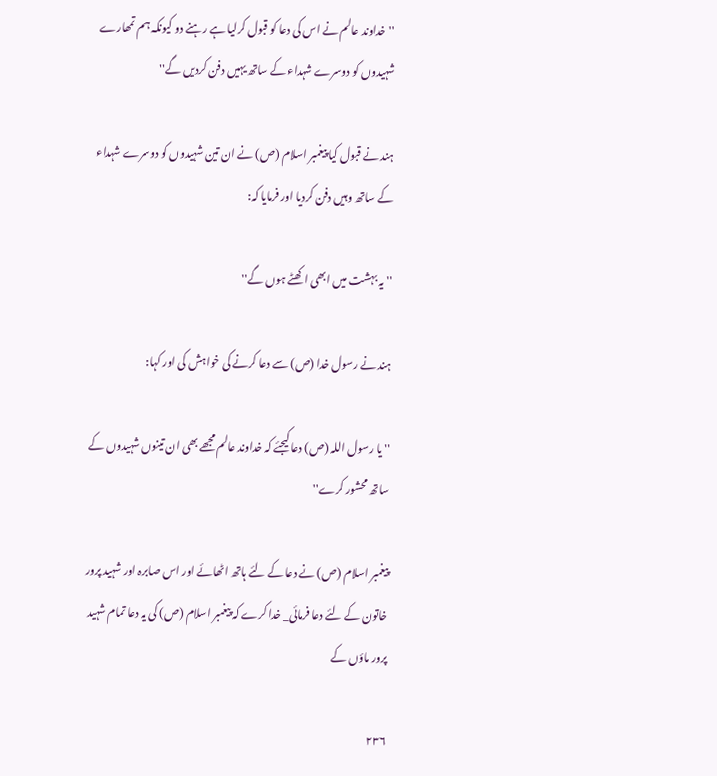''خداوند عالم نے اس کی دعا کو قبول کرلیا ہے رہنے دو کیونکہ ہم تمھارے شہیدوں کو دوسرے شہداء کے ساتھ یہیں دفن کردیں گے''

ہند نے قبول کیا پیغمبر اسلام (ص) نے ان تین شہیدوں کو دوسرے شہداء کے ساتھ وہیں دفن کردیا اور فرمایا کہ:

'' یہ بہشت میں ابھی اکھٹے ہوں گے''

ہند نے رسول خدا (ص) سے دعا کرنے کی خواہش کی اور کہا:

'' یا رسول اللہ (ص) دعا کیجئے کہ خداوند عالم مجھے بھی ان تینوں شہیدوں کے ساتھ محشور کرے''

پیغمبر اسلام (ص) نے دعا کے لئے ہاتھ اٹھائے اور اس صابرہ اور شہید پرور خاتون کے لئے دعا فرمائی_ خدا کرے کہ پیغمبر اسلام (ص) کی یہ دعا تمام شہید پرور ماؤں کے

۲۳۶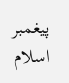پیغمبر اسلام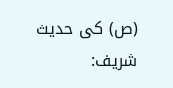(ص) کی حدیث شریف: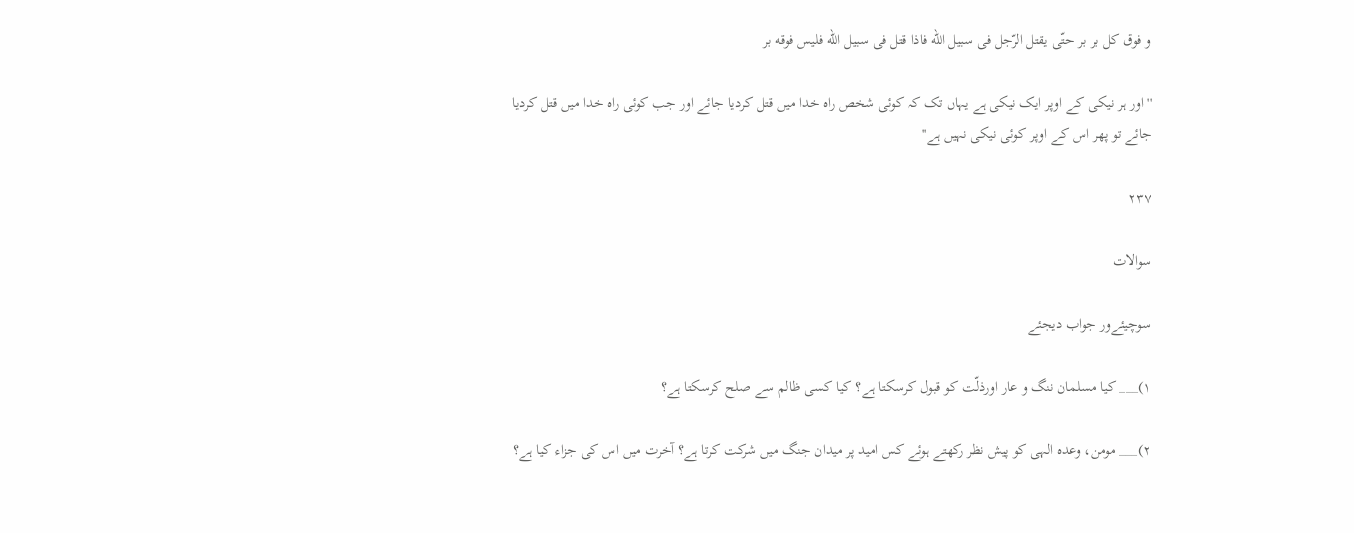و فوق کل بر بر حتّی یقتل الرّجل فی سبیل الله فاذا قتل فی سبیل الله فلیس فوقه بر

'' اور ہر نیکی کے اوپر ایک نیکی ہے یہاں تک کہ کوئی شخص راہ خدا میں قتل کردیا جائے اور جب کوئی راہ خدا میں قتل کردیا جائے تو پھر اس کے اوپر کوئی نیکی نہیں ہے''

۲۳۷

سوالات

سوچیئےور جواب دیجئے

۱)___ کیا مسلمان ننگ و عار اورذلّت کو قبول کرسکتا ہے؟ کیا کسی ظالم سے صلح کرسکتا ہے؟

۲)___ مومن، وعدہ الہی کو پیش نظر رکھتے ہوئے کس امید پر میدان جنگ میں شرکت کرتا ہے؟ آخرت میں اس کی جزاء کیا ہے؟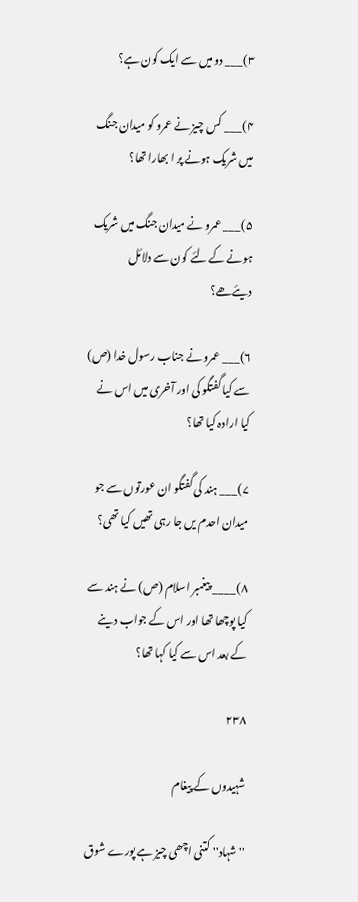۳)___ دو میں سے ایک کون ہے؟

۴)___ کس چیز نے عمرو کو میدان جنگ میں شریک ہونے پر ا بھارا تھا؟

۵)___ عمرو نے میدان جنگ میں شریک ہونے کے لئے کون سے دلائل دیئےھے؟

۶)___ عمرو نے جناب رسول خدا (ص) سے کیا گفتگو کی اور آخری میں اس نے کیا ارادہ کیا تھا؟

۷)___ ہند کی گفتگو ان عورتوں سے جو میدان احدم یں جا رہی تھیں کیا تھی؟

۸)____ پیغمبر اسلام (ص) نے ہند سے کیا پوچھا تھا اور اس کے جواب دینے کے بعد اس سے کیا کہا تھا؟

۲۳۸

شہیدوں کے پیغام

'' شہاد'' کتنی اچھی چیز ہے پورے شوق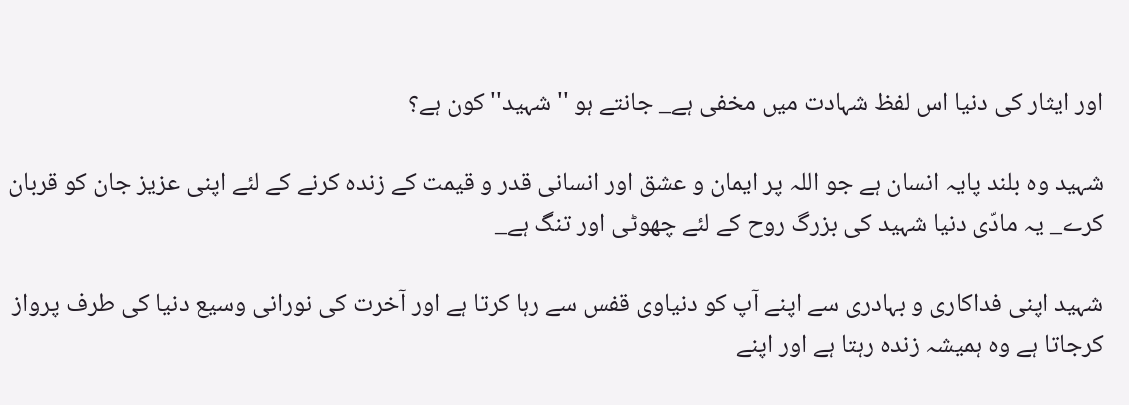اور ایثار کی دنیا اس لفظ شہادت میں مخفی ہے_ جانتے ہو ''شہید'' کون ہے؟

شہید وہ بلند پایہ انسان ہے جو اللہ پر ایمان و عشق اور انسانی قدر و قیمت کے زندہ کرنے کے لئے اپنی عزیز جان کو قربان کرے_ یہ مادّی دنیا شہید کی بزرگ روح کے لئے چھوٹی اور تنگ ہے_

شہید اپنی فداکاری و بہادری سے اپنے آپ کو دنیاوی قفس سے رہا کرتا ہے اور آخرت کی نورانی وسیع دنیا کی طرف پرواز کرجاتا ہے وہ ہمیشہ زندہ رہتا ہے اور اپنے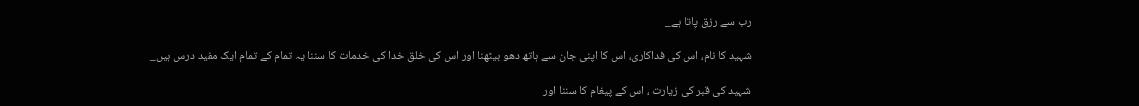رب سے رزق پاتا ہے_

شہید کا نام، اس کی فداکاری، اس کا اپنی جان سے ہاتھ دھو بیٹھنا اور اس کی خلق خدا کی خدمات کا سننا یہ تمام کے تمام ایک مفید درس ہیں_

شہید کی قبر کی زیارت ، اس کے پیغام کا سننا اور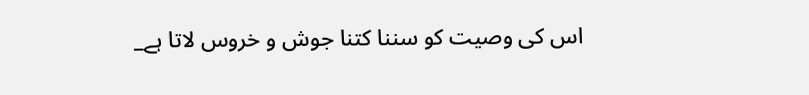اس کی وصیت کو سننا کتنا جوش و خروس لاتا ہے_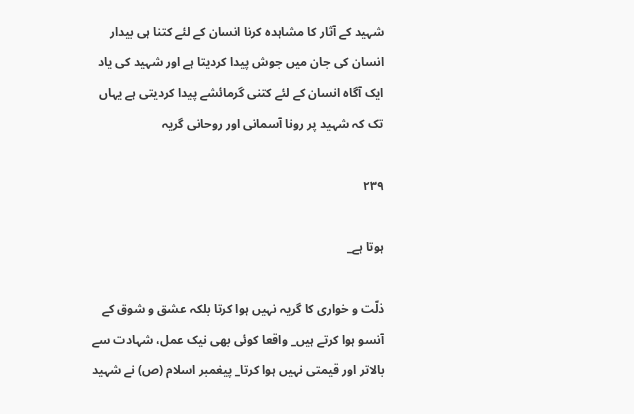شہید کے آثار کا مشاہدہ کرنا انسان کے لئے کتنا ہی بیدار انسان کی جان میں جوش پیدا کردیتا ہے اور شہید کی یاد ایک آگاہ انسان کے لئے کتنی گرمائشے پیدا کردیتی ہے یہاں تک کہ شہید پر رونا آسمانی اور روحانی گریہ

۲۳۹

ہوتا ہے_

ذلّت و خواری کا گریہ نہیں ہوا کرتا بلکہ عشق و شوق کے آنسو ہوا کرتے ہیں_ واقعا کوئی بھی نیک عمل، شہادت سے بالاتر اور قیمتی نہیں ہوا کرتا_ پیغمبر اسلام (ص) نے شہید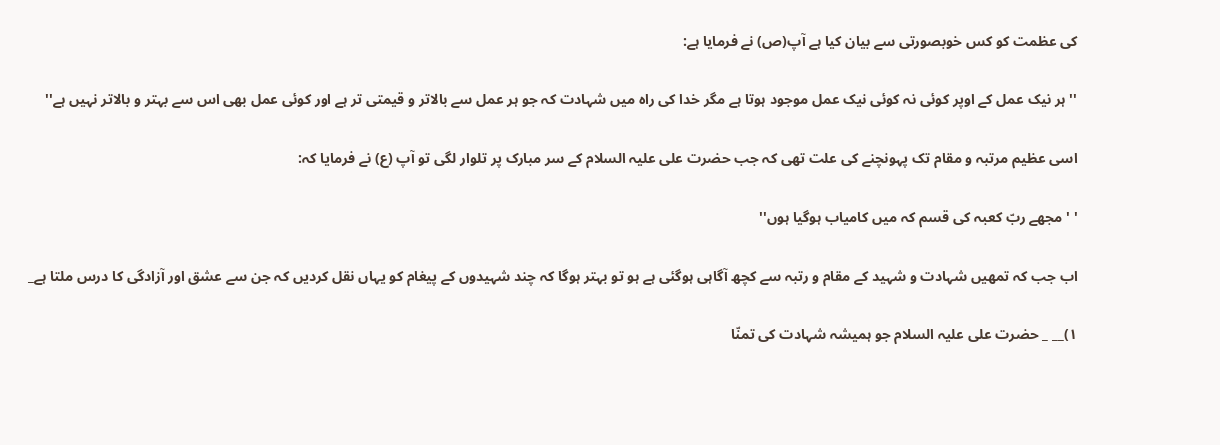کی عظمت کو کس خوبصورتی سے بیان کیا ہے آپ(ص) نے فرمایا ہے:

'' ہر نیک عمل کے اوپر کوئی نہ کوئی نیک عمل موجود ہوتا ہے مگر خدا کی راہ میں شہادت کہ جو ہر عمل سے بالاتر و قیمتی تر ہے اور کوئی عمل بھی اس سے بہتر و بالاتر نہیں ہے''

اسی عظیم مرتبہ و مقام تک پہونچنے کی علت تھی کہ جب حضرت علی علیہ السلام کے سر مبارک پر تلوار لگی تو آپ (ع) نے فرمایا کہ:

' ' مجھے ربّ کعبہ کی قسم کہ میں کامیاب ہوگیا ہوں''

اب جب کہ تمھیں شہادت و شہید کے مقام و رتبہ سے کچھ آگاہی ہوگئی ہے ہو تو بہتر ہوگا کہ چند شہیدوں کے پیغام کو یہاں نقل کردیں کہ جن سے عشق اور آزادگی کا درس ملتا ہے_

۱)__ _ حضرت علی علیہ السلام جو ہمیشہ شہادت کی تمنّا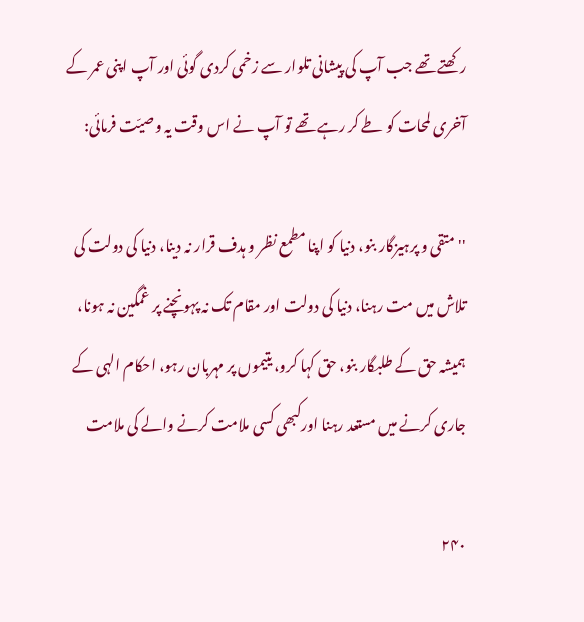رکھتے تھے جب آپ کی پیشانی تلوار سے زخمی کردی گوئی اور آپ اپنی عمر کے آخری لمحات کو طے کر رہے تھے تو آپ نے اس وقت یہ وصيّت فرمائی:

'' متقی و پرہیزگار بنو، دنیا کو اپنا مطمع نظر و ہدف قرار نہ دینا، دنیا کی دولت کی تلاش میں مت رہنا، دنیا کی دولت اور مقام تک نہ پہونچنے پر غمگین نہ ہونا، ہمیشہ حق کے طلبگار بنو، حق کہا کرو، یتیموں پر مہربان رہو، احکام الہی کے جاری کرنے میں مستعد رہنا اورکبھی کسی ملامت کرنے والے کی ملامت

۲۴۰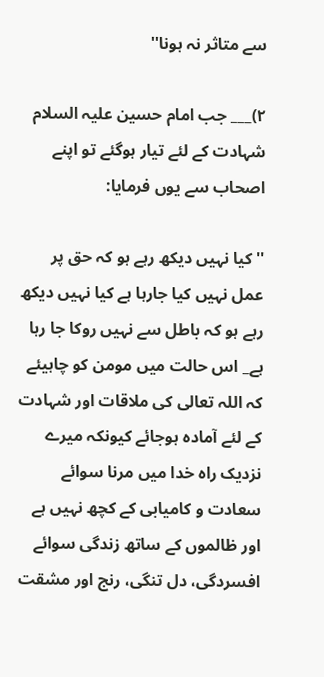سے متاثر نہ ہونا''

۲)___ جب امام حسین علیہ السلام شہادت کے لئے تیار ہوگئے تو اپنے اصحاب سے یوں فرمایا:

'' کیا نہیں دیکھ رہے ہو کہ حق پر عمل نہیں کیا جارہا ہے کیا نہیں دیکھ رہے ہو کہ باطل سے نہیں روکا جا رہا ہے_ اس حالت میں مومن کو چاہیئے کہ اللہ تعالی کی ملاقات اور شہادت کے لئے آمادہ ہوجائے کیونکہ میرے نزدیک راہ خدا میں مرنا سوائے سعادت و کامیابی کے کچھ نہیں ہے اور ظالموں کے ساتھ زندگی سوائے افسردگی، دل تنگی، رنج اور مشقت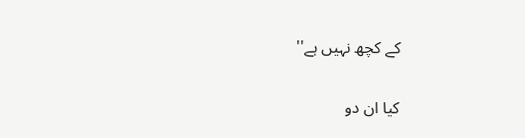کے کچھ نہیں ہے''

کیا ان دو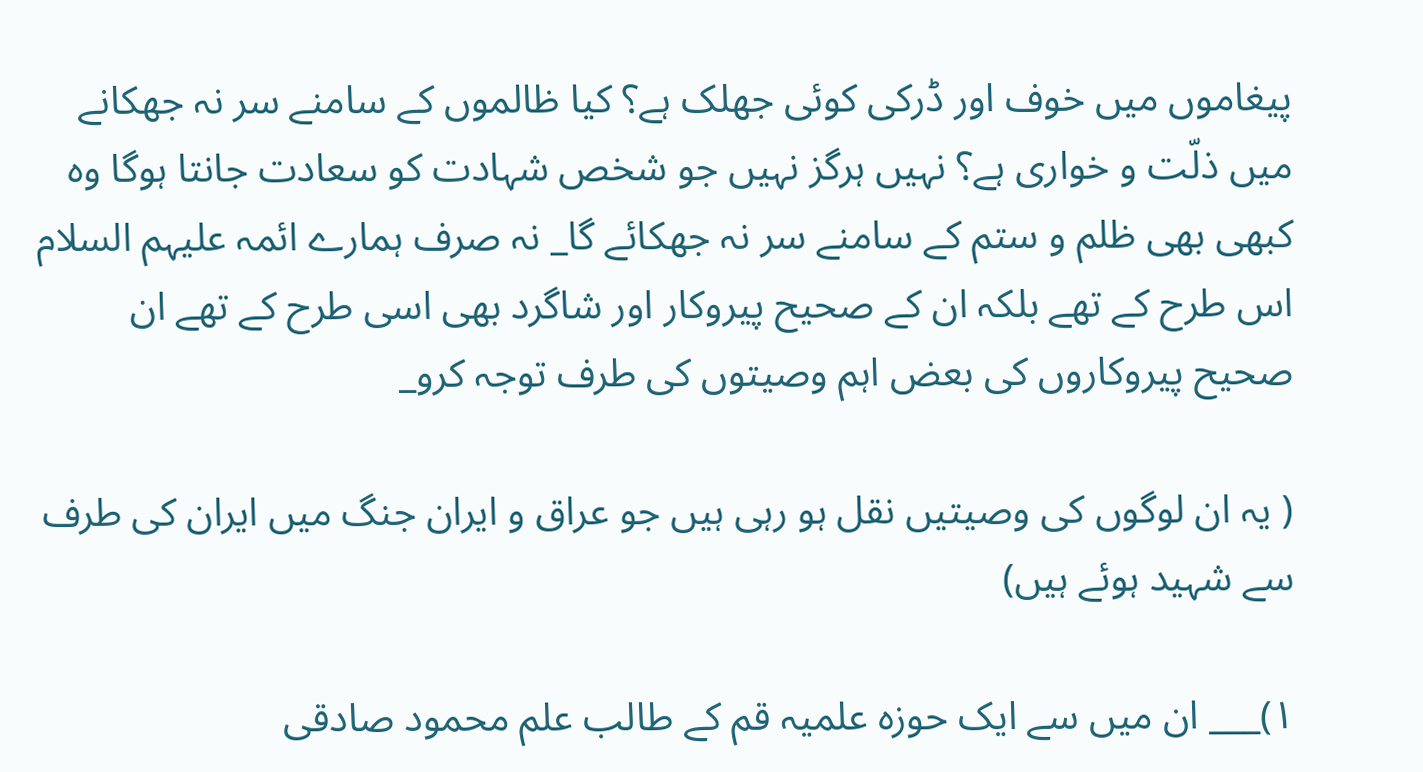پیغاموں میں خوف اور ڈرکی کوئی جھلک ہے؟ کیا ظالموں کے سامنے سر نہ جھکانے میں ذلّت و خواری ہے؟ نہیں ہرگز نہیں جو شخص شہادت کو سعادت جانتا ہوگا وہ کبھی بھی ظلم و ستم کے سامنے سر نہ جھکائے گا_ نہ صرف ہمارے ائمہ علیہم السلام اس طرح کے تھے بلکہ ان کے صحیح پیروکار اور شاگرد بھی اسی طرح کے تھے ان صحیح پیروکاروں کی بعض اہم وصیتوں کی طرف توجہ کرو_

( یہ ان لوگوں کی وصیتیں نقل ہو رہی ہیں جو عراق و ایران جنگ میں ایران کی طرف سے شہید ہوئے ہیں)

۱)___ ان میں سے ایک حوزہ علمیہ قم کے طالب علم محمود صادقی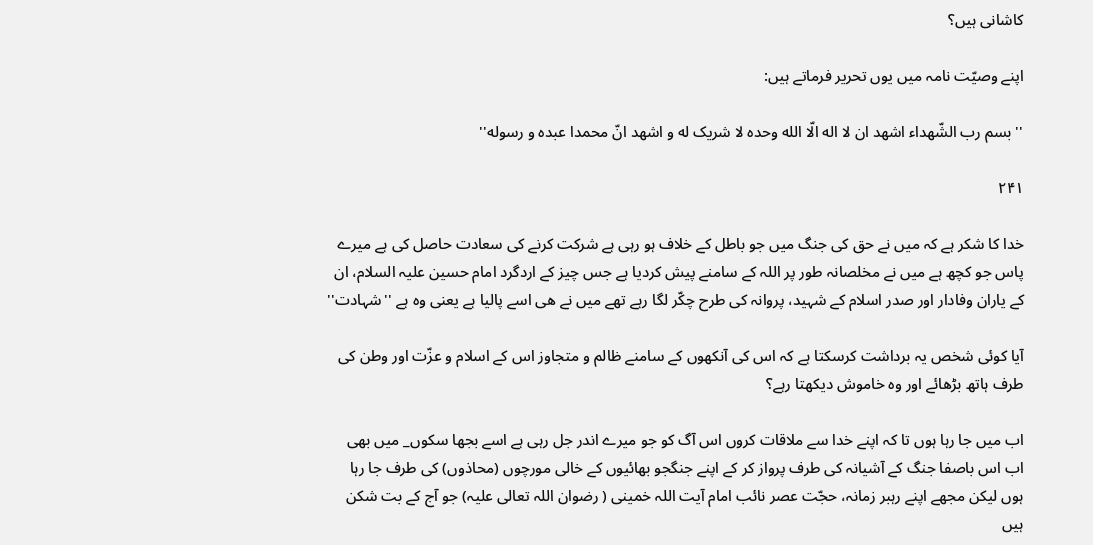کاشانی ہیں؟

اپنے وصيّت نامہ میں یوں تحریر فرماتے ہیں:

'' بسم رب الشّهداء اشهد ان لا اله الّا الله وحده لا شریک له و اشهد انّ محمدا عبده و رسوله''

۲۴۱

خدا کا شکر ہے کہ میں نے حق کی جنگ میں جو باطل کے خلاف ہو رہی ہے شرکت کرنے کی سعادت حاصل کی ہے میرے پاس جو کچھ ہے میں نے مخلصانہ طور پر اللہ کے سامنے پیش کردیا ہے جس چیز کے اردگرد امام حسین علیہ السلام، ان کے یاران وفادار اور صدر اسلام کے شہید، پروانہ کی طرح چكّر لگا رہے تھے میں نے ھی اسے پالیا ہے یعنی وہ ہے ''شہادت''

آیا کوئی شخص یہ برداشت کرسکتا ہے کہ اس کی آنکھوں کے سامنے ظالم و متجاوز اس کے اسلام و عزّت اور وطن کی طرف ہاتھ بڑھائے اور وہ خاموش دیکھتا رہے؟

اب میں جا رہا ہوں تا کہ اپنے خدا سے ملاقات کروں اس آگ کو جو میرے اندر جل رہی ہے اسے بجھا سکوں_ میں بھی اب اس باصفا جنگ کے آشیانہ کی طرف پرواز کر کے اپنے جنگجو بھائیوں کے خالی مورچوں (محاذوں) کی طرف جا رہا ہوں لیکن مجھے اپنے رہبر زمانہ، حجّت عصر نائب امام آیت اللہ خمینی ( رضوان اللہ تعالی علیہ) جو آج کے بت شکن ہیں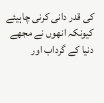کی قدر دانی کرنی چاہیئے کیونکہ انھوں نے مجھے دنیا کے گرداب اور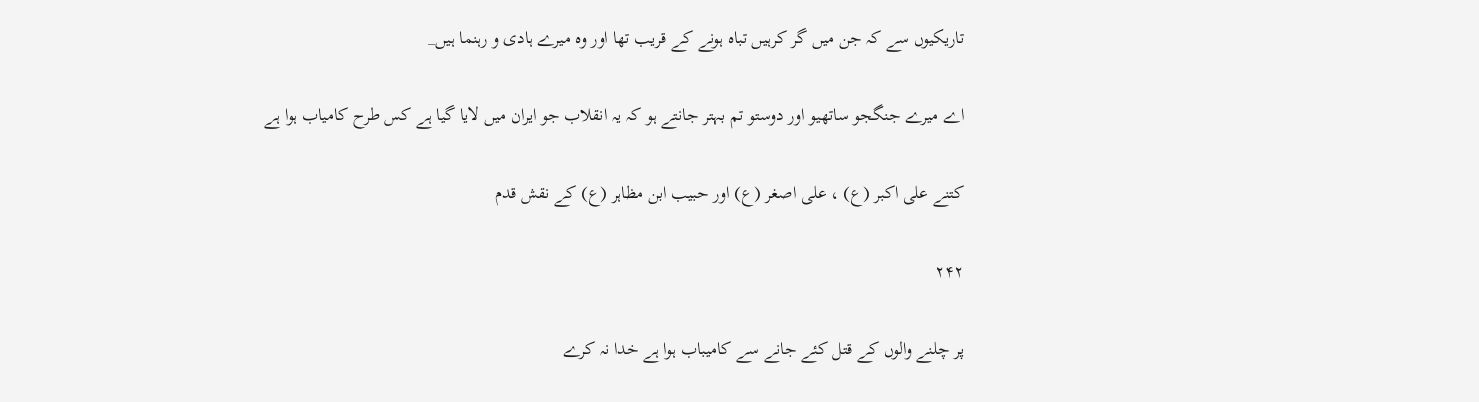تاریکیوں سے کہ جن میں گر کرہیں تباہ ہونے کے قریب تھا اور وہ میرے ہادی و رہنما ہیں_

اے میرے جنگجو ساتھیو اور دوستو تم بہتر جانتے ہو کہ یہ انقلاب جو ایران میں لایا گیا ہے کس طرح کامیاب ہوا ہے

کتنے علی اکبر (ع) ، علی اصغر (ع) اور حبیب ابن مظاہر (ع) کے نقش قدم

۲۴۲

پر چلنے والوں کے قتل کئے جانے سے کامیباب ہوا ہے خدا نہ کرے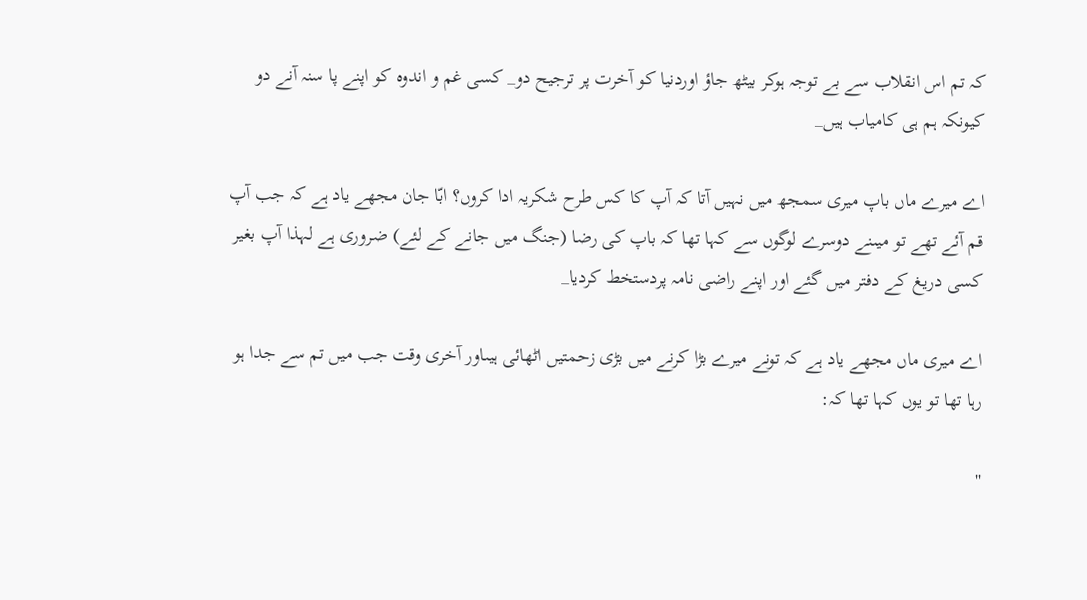کہ تم اس انقلاب سے بے توجہ ہوکر بیٹھ جاؤ اوردنیا کو آخرت پر ترجیح دو_ کسی غم و اندوہ کو اپنے پا سنہ آنے دو کیونکہ ہم ہی کامیاب ہیں_

اے میرے ماں باپ میری سمجھ میں نہیں آتا کہ آپ کا کس طرح شکریہ ادا کروں؟ ابّا جان مجھے یاد ہے کہ جب آپ قم آئے تھے تو میںنے دوسرے لوگوں سے کہا تھا کہ باپ کی رضا (جنگ میں جانے کے لئے) ضروری ہے لہذا آپ بغیر کسی دریغ کے دفتر میں گئے اور اپنے راضی نامہ پردستخط کردیا_

اے میری ماں مجھے یاد ہے کہ تونے میرے بڑا کرنے میں بڑی زحمتیں اٹھائی ہیںاور آخری وقت جب میں تم سے جدا ہو رہا تھا تو یوں کہا تھا کہ:

''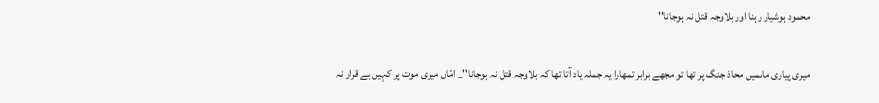محمود ہوشیار رہنا اور بلاوجہ قتل نہ ہوجانا''

میری پیاری ماںمیں محاذ جنگ پر تھا تو مجھے برابر تمھارا یہ جملہ یاد آتا تھا کہ بلاوجہ قتل نہ ہوجانا''_ امّاں میری موت پر کہیں بے قرار نہ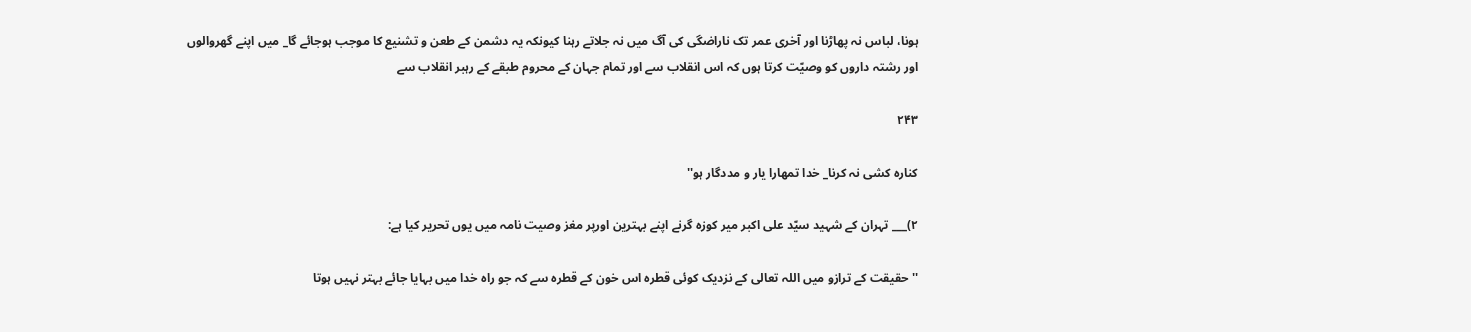ہونا، لباس نہ پھاڑنا اور آخری عمر تک ناراضگی کی آگ میں نہ جلاتے رہنا کیونکہ یہ دشمن کے طعن و تشنیع کا موجب ہوجائے گا_ میں اپنے گھروالوں اور رشتہ داروں کو وصيّت کرتا ہوں کہ اس انقلاب سے اور تمام جہان کے محروم طبقے کے رہبر انقلاب سے

۲۴۳

کنارہ کشی نہ کرنا_ خدا تمھارا یار و مددگار ہو''

۲)___ تہران کے شہید سيّد علی اکبر میر کوزہ گرنے اپنے بہترین اورپر مغز وصیت نامہ میں یوں تحریر کیا ہے:

'' حقیقت کے ترازو میں اللہ تعالی کے نزدیک کوئی قطرہ اس خون کے قطرہ سے کہ جو راہ خدا میں بہایا جائے بہتر نہیں ہوتا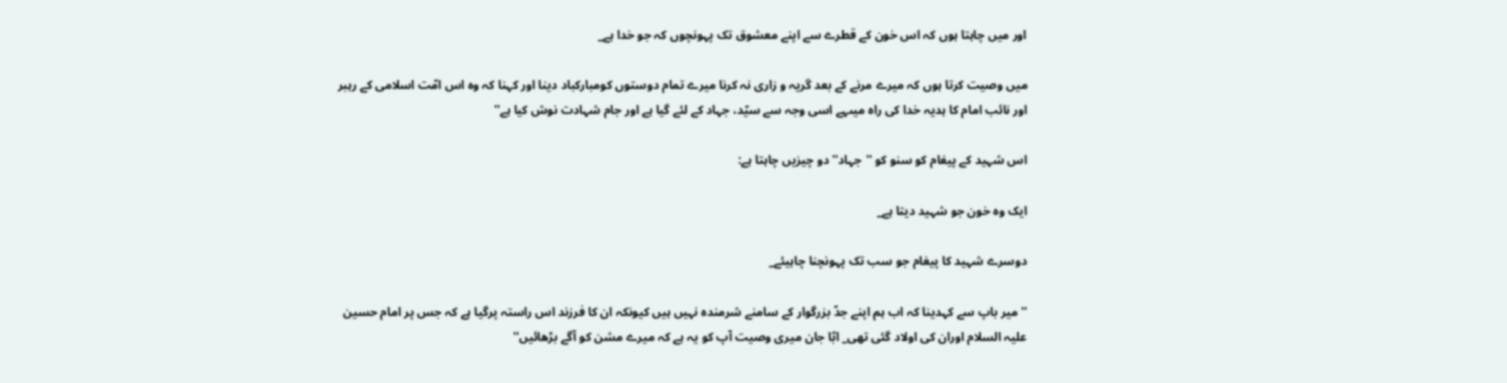اور میں چاہتا ہوں کہ اس خون کے قطرے سے اپنے معشوق تک پہونچوں کہ جو خدا ہے_

میں وصیت کرتا ہوں کہ میرے مرنے کے بعد گریہ و زاری نہ کرنا میرے تمام دوستوں کومبارکباد دینا اور کہنا کہ وہ اس امّت اسلامی کے رہبر اور نائب امام کا ہدیہ خدا کی راہ میںہے اسی وجہ سے سيّد، جہاد کے لئے گیا ہے اور جام شہادت نوش کیا ہے''

اس شہید کے پیغام کو سنو کو ''جہاد'' دو چیزیں چاہتا ہے:

ایک وہ خون جو شہید دیتا ہے_

دوسرے شہید کا پیغام جو سب تک پہونچنا چاہیئے_

''میر باپ سے کہدینا کہ اب ہم اپنے جدّ بزرگوار کے سامنے شرمندہ نہیں ہیں کیونکہ ان کا فرزند اس راستہ پرگیا ہے کہ جس پر امام حسین علیہ السلام اوران کی اولاد گئی تھی_ ابّا جان میری وصیت آپ کو یہ ہے کہ میرے مشن کو آگے بڑھائیں''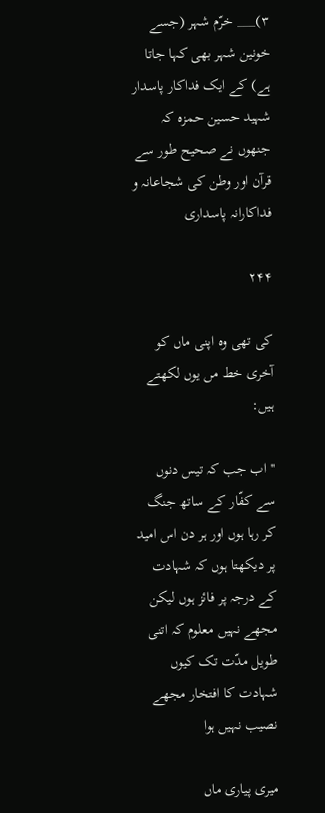۳)___ خرّم شہر (جسے خونین شہر بھی کہا جاتا ہے) کے ایک فداکار پاسدار شہید حسین حمزہ کہ جنھوں نے صحیح طور سے قرآن اور وطن کی شجاعانہ و فداکارانہ پاسداری

۲۴۴

کی تھی وہ اپنی ماں کو آخری خط مں یوں لکھتے ہیں:

'' اب جب کہ تیس دنوں سے کفّار کے ساتھ جنگ کر رہا ہوں اور ہر دن اس امید پر دیکھتا ہوں کہ شہادت کے درجہ پر فائز ہوں لیکن مجھے نہیں معلوم کہ اتنی طویل مدّت تک کیوں شہادت کا افتخار مجھے نصیب نہیں ہوا

میری پیاری ماں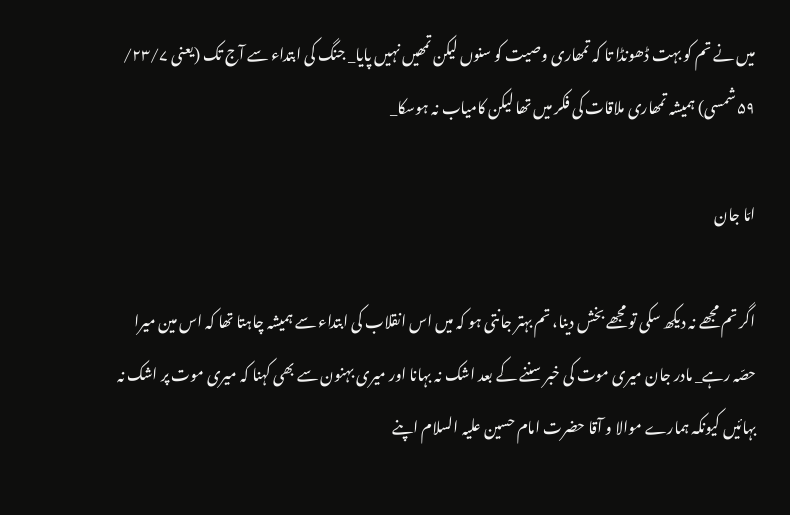میں نے تم کو بہت ڈھونڈا تا کہ تمھاری وصیت کو سنوں لیکن تمھیں نہیں پایا_ جنگ کی ابتداء سے آج تک (یعنی ۲۳/۷/ ۵۹ شمسی) ہمیشہ تمھاری ملاقات کی فکر میں تھا لیکن کامیاب نہ ہوسکا_

امّا جان

اگر تم مجھے نہ دیکھ سکی تو مجھے بخش دینا، تم بہتر جانتی ہو کہ میں اس انقلاب کی ابتداء سے ہمیشہ چاہتا تھا کہ اس مین میرا حصّہ رہے_ مادر جان میری موت کی خبر سننے کے بعد اشک نہ بہانا اور میری بہنون سے بھی کہنا کہ میری موت پر اشک نہ بہائیں کیونکہ ہمارے موالا و آقا حضرت امام حسین علیہ السلام اپنے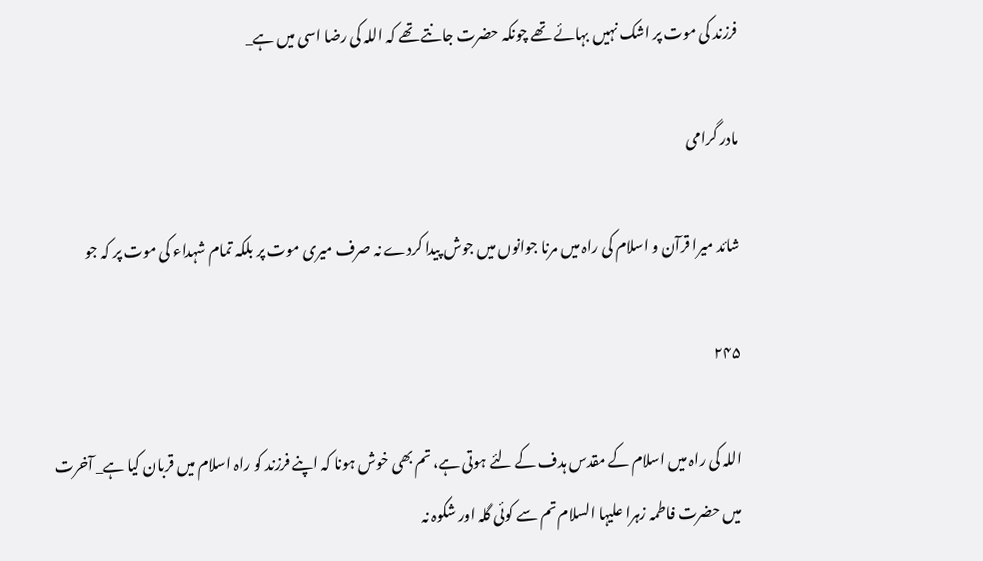فرزند کی موت پر اشک نہیں بہائے تھے چونکہ حضرت جانتے تھے کہ اللہ کی رضا اسی میں ہے_

مادر گرامی

شائد میرا قرآن و اسلام کی راہ میں مرنا جوانوں میں جوش پیدا کردے نہ صرف میری موت پر بلکہ تمام شہداء کی موت پر کہ جو

۲۴۵

اللہ کی راہ میں اسلام کے مقدس ہدف کے لئے ہوتی ہے، تم بھی خوش ہونا کہ اپنے فرزند کو راہ اسلام میں قربان کیا ہے_ آخرت میں حضرت فاطمہ زہرا علیہا السلام تم سے کوئی گلہ اور شکوہ نہ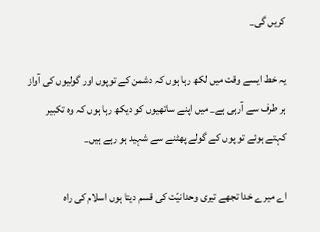کریں گی_

یہ خط ایسے وقت میں لکھ رہا ہوں کہ دشمن کے توپوں اور گولیوں کی آواز ہر طرف سے آرہی ہے_ میں اپنے ساتھیوں کو دیکھ رہا ہوں کہ وہ تکبیر کہتے ہوئے تو پوں کے گولے پھٹنے سے شہید ہو رہے ہیں_

اے میرے خدا تجھے تیری وحدانيّت کی قسم دیتا ہوں اسلام کی راہ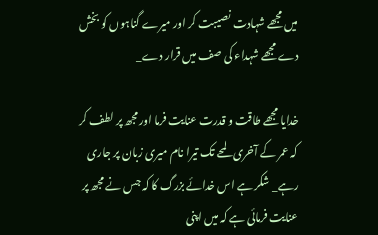میں مجھے شہادت نصیبت کر اور میرے گناہوں کو بخش دے مجھے شہداء کی صف میں قرار دے_

خدایا مجھے طاقت و قدرت عنایت فرما اور مجھ پر لطف کر کہ عمر کے آخری لمحے تک تیرا نام میری زبان پر جاری رہے_ شکر ہے اس خدائے بزرگ کا کہ جس نے مجھ پر عنایت فرمائی ہے کہ میں اپنی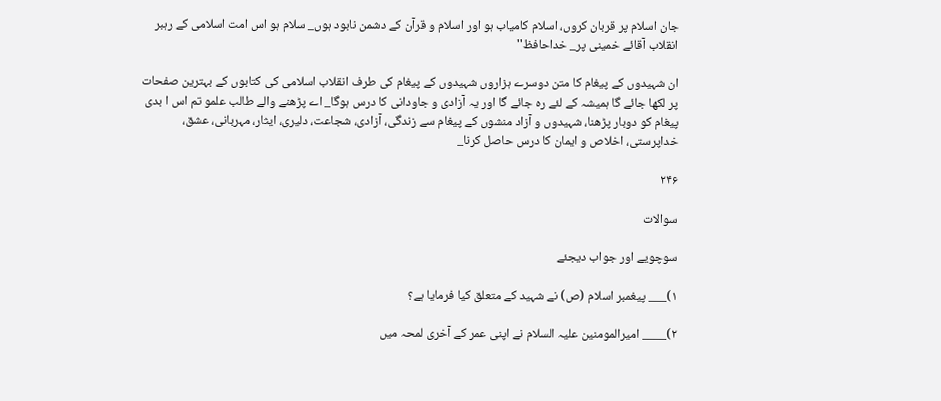جان اسلام پر قربان کروں، اسلام کامیاب ہو اور اسلام و قرآن کے دشمن نابود ہوں_ سلام ہو اس امت اسلامی کے رہبر انقلاب آقائے خمینی پر_ خداحافظ''

ان شہیدوں کے پیغام کا متن دوسرے ہزاروں شہیدوں کے پیغام کی طرف انقلاب اسلامی کی کتابوں کے بہترین صفحات پر لکھا جائے گا ہمیشہ کے لئے رہ جائے گا اور یہ آزادی و جاودانی کا درس ہوگا_ اے پڑھنے والے طالب علمو تم اس ا بدی پیغام کو دوبار پڑھنا، شہیدوں و آزاد منشوں کے پیغام سے زندگی، آزادی، شجاعت، دلیری، ایثار، مہربانی، عشق، خداپرستی، اخلاص و ایمان کا درس حاصل کرنا_

۲۴۶

سوالات

سوچویے اور جواب دیجئے

۱)___ پیغمبر اسلام (ص) نے شہید کے متعلق کیا فرمایا ہے؟

۲)____ امیرالمومنین علیہ السلام نے اپنی عمر کے آخری لمحہ میں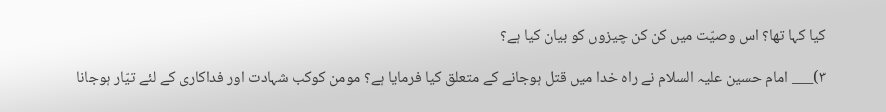کیا کہا تھا؟ اس وصيّت میں کن کن چیزوں کو بیان کیا ہے؟

۳)___ امام حسین علیہ السلام نے راہ خدا میں قتل ہوجانے کے متعلق کیا فرمایا ہے؟ مومن کوکب شہادت اور فداکاری کے لئے تيّار ہوجانا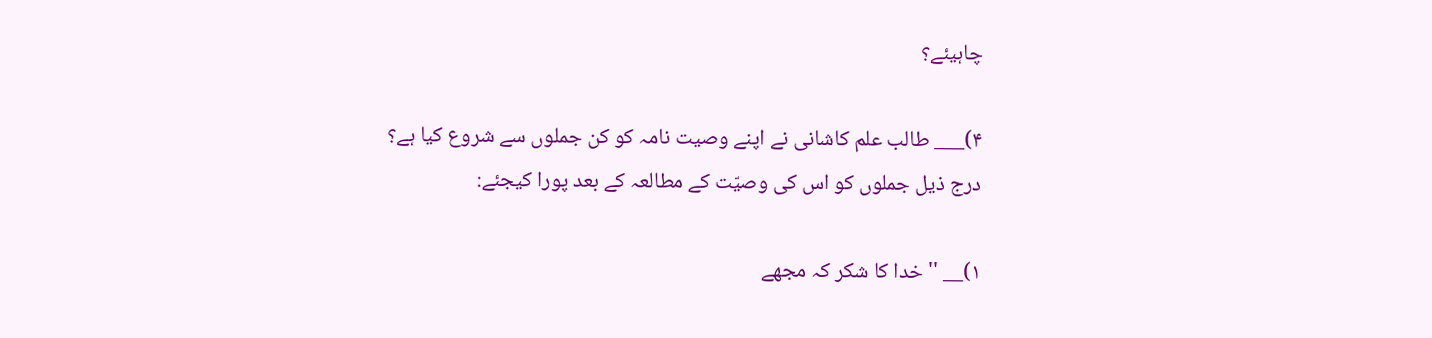چاہیئے؟

۴)___ طالب علم کاشانی نے اپنے وصیت نامہ کو کن جملوں سے شروع کیا ہے؟ درج ذیل جملوں کو اس کی وصيّت کے مطالعہ کے بعد پورا کیجئے:

۱)__ '' خدا کا شکر کہ مجھے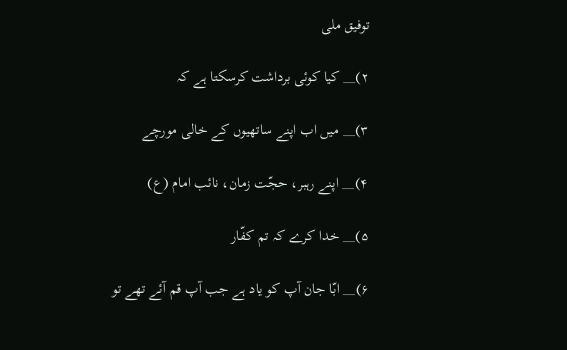توفیق ملی

۲)__ کیا کوئی برداشت کرسکتا ہے کہ

۳)__ میں اب اپنے ساتھیوں کے خالی مورچے

۴)__ اپنے رہبر، حجّت زمان، نائب امام (ع)

۵)__ خدا کرے کہ تم کفّار

۶)__ ابّا جان آپ کو یاد ہے جب آپ قم آئے تھے تو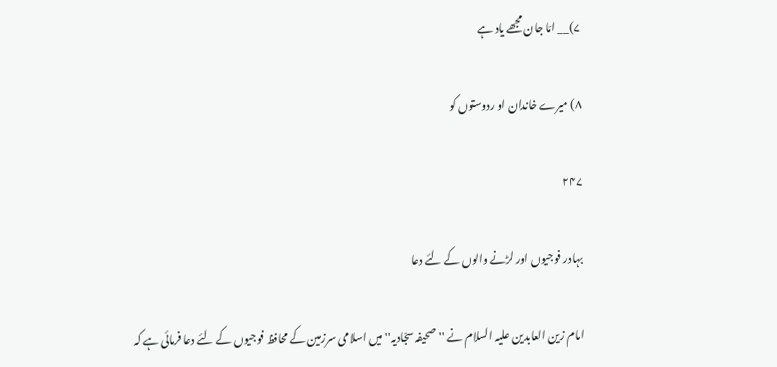۷)__ امّا جان مجھے یاد ہے

۸) میرے خاندان او ردوستوں کو

۲۴۷

بہادر فوجیوں اور لڑنے والوں کے لئے دعا

امام زین العابدین علیہ السلام نے ''صحیفہ سجّادیہ'' میں اسلامی سرزمین کے محافظ فوجیوں کے لئے دعا فرمائی ہے کہ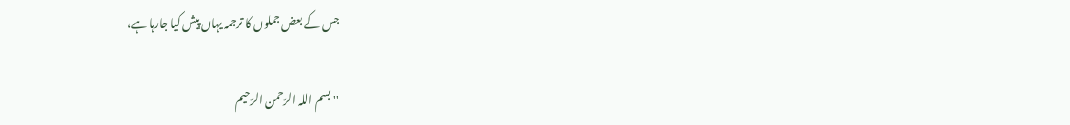جس کے بعض جملوں کا ترجمہ یہاں پیش کیا جارہا ہے،

''بسم اللہ الرّحمن الرّحیم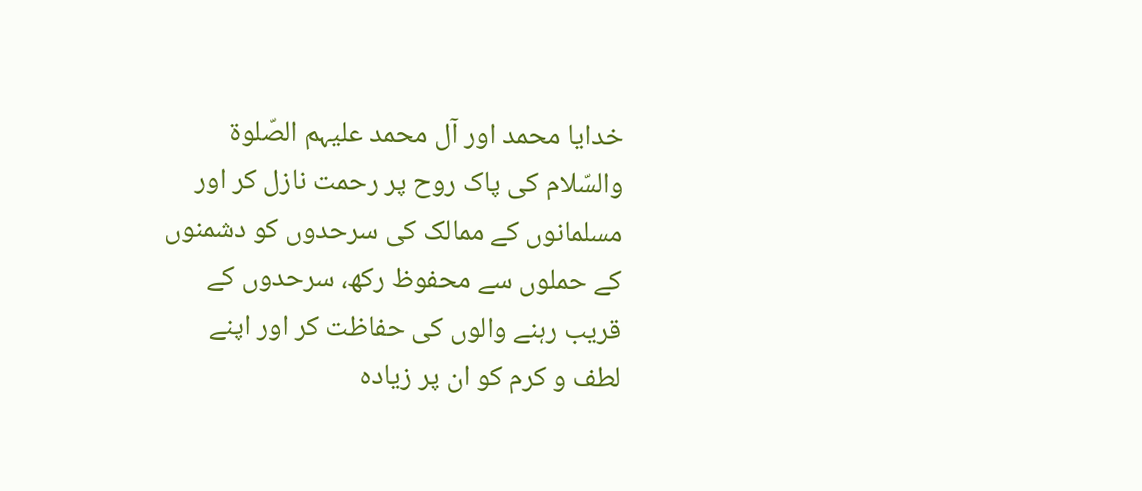خدایا محمد اور آل محمد علیہم الصّلوة والسّلام کی پاک روح پر رحمت نازل کر اور مسلمانوں کے ممالک کی سرحدوں کو دشمنوں کے حملوں سے محفوظ رکھ، سرحدوں کے قریب رہنے والوں کی حفاظت کر اور اپنے لطف و کرم کو ان پر زیادہ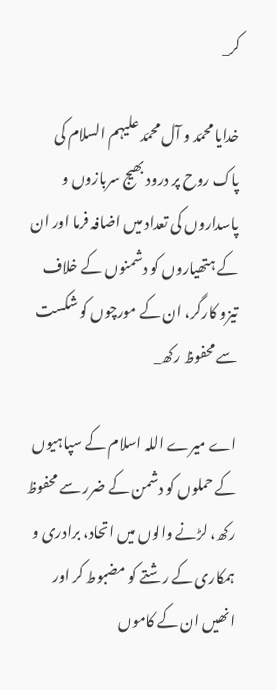کر_

خدایا محمّد و آل محمّد علیہم السلام کی پاک روح پر درود بھیج سربازوں و پاسداروں کی تعداد میں اضافہ فرما اور ان کے ہتھیاروں کو دشمنوں کے خلاف تیزو کارگر، ان کے مورچوں کو شکست سے محفوظ رکھ_

اے میرے اللہ اسلام کے سپاہیوں کے حملوں کو دشمن کے ضرر سے محفوظ رکھ، لڑنے والوں میں اتحاد، برادری و ہمکاری کے رشتے کو مضبوط کر اور انھیں ان کے کاموں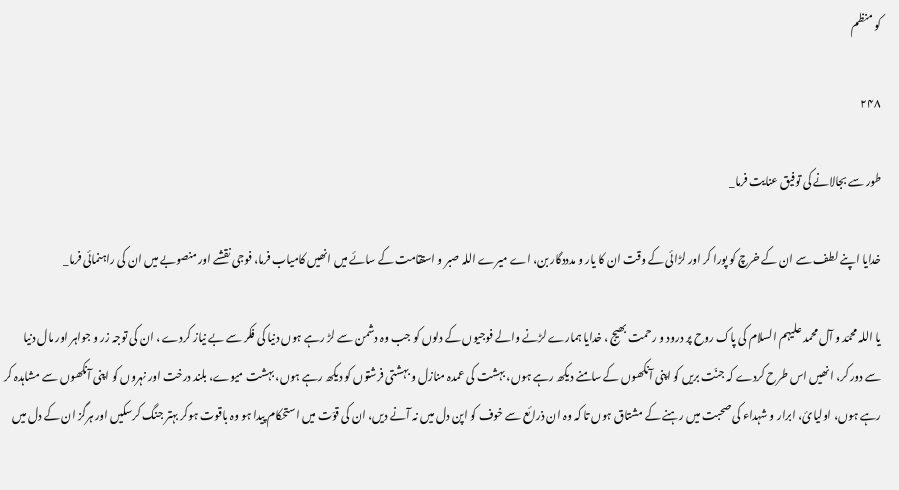کو منظم

۲۴۸

طور سے بجالانے کی توفیق عنایت فرما_

خدایا اپنے لطف سے ان کے خرچ کو پورا کر اور لڑائی کے وقت ان کا یار و مدددگار بن، اے میرے اللہ صبر و استقامت کے سائے میں انھیں کامیاب فرما، فوجی نقشے اور منصوبے میں ان کی راہنمائی فرما_

یا اللہ محمّد و آل محمد علیہم السلام کی پاک روح پر درود و رحمت بھیج ، خدایا ہمارے لڑنے والے فوجیوں کے دلوں کو جب وہ دشمن سے لڑ رہے ہوں دنیا کی فکر سے بے نیاز کردے ، ان کی توجہ زر و جواہر اور مال دنیا سے دور کر، انھیں اس طرح کردے کہ جنّت بریں کو اپنی آنکھوں کے سامنے دیکھ رہے ہوں، بہشت کی عمدہ منازل و بہشتی فرشتوں کو دیکھ رہے ہوں، بہشت میوے، بلند درخت اور نہروں کو اپنی آنکھوں سے مشاہدہ کر رہے ہوں، اولیائ، ابرار و شہداء کی صحبت میں رہنے کے مشتاق ہوں تا کہ وہ ان ذرائع سے خوف کو اپن دل میں نہ آنے دیں، ان کی قوّت میں استحکام پیدا ہو وہ باقوت ہوکر بہتر جنگ کرسکیں اور ہرگز ان کے دل میں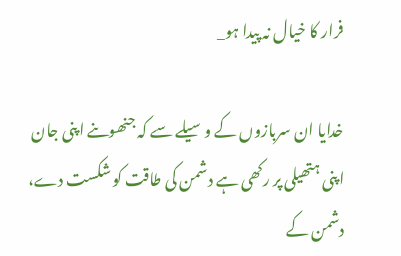فرار کا خیال نہ پیدا ہو_

خدایا ان سربازوں کے وسیلے سے کہ جنھوںنے اپنی جان اپنی ہتھیلی پر رکھی ہے دشمن کی طاقت کو شکست دے، دشمن کے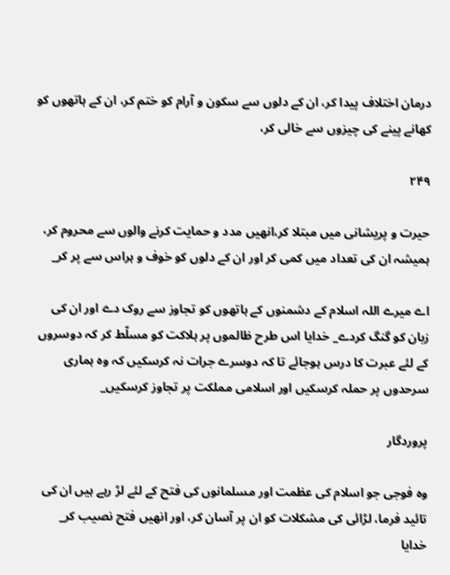درمان اختلاف پیدا کر، ان کے دلوں سے سکون و آرام کو ختم کر، ان کے ہاتھوں کو کھانے پینے کی چیزوں سے خالی کر،

۲۴۹

حیرت و پریشانی میں مبتلا کر،انھیں مدد و حمایت کرنے والوں سے محروم کر، ہمیشہ ان کی تعداد میں کمی کر اور ان کے دلوں کو خوف و ہراس سے پر کر_

اے میرے اللہ اسلام کے دشمنوں کے ہاتھوں کو تجاوز سے روک دے اور ان کی زبان کو گنگ کردے_ خدایا اس طرح ظالموں پر ہلاکت کو مسلّط کر کہ دوسروں کے لئے عبرت کا درس ہوجائے تا کہ دوسرے جرات نہ کرسکیں کہ وہ ہماری سرحدوں پر حملہ کرسکیں اور اسلامی مملکت پر تجاوز کرسکیں_

پروردگار

وہ فوجی جو اسلام کی عظمت اور مسلمانوں کی فتح کے لئے لڑ رہے ہیں ان کی تائید فرما، لڑائی کی مشکلات کو ان پر آسان کر، اور انھیں فتح نصیب کر_ خدایا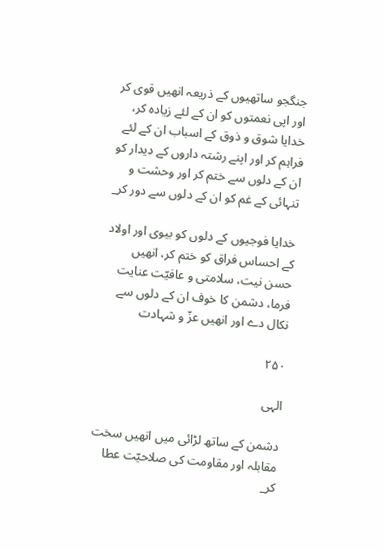جنگجو ساتھیوں کے ذریعہ انھیں قوی کر اور اپی نعمتوں کو ان کے لئے زیادہ کر، خدایا شوق و ذوق کے اسباب ان کے لئے فراہم کر اور اپنے رشتہ داروں کے دیدار کو ان کے دلوں سے ختم کر اور وحشت و تنہائی کے غم کو ان کے دلوں سے دور کر_

خدایا فوجیوں کے دلوں کو بیوی اور اولاد کے احساس فراق کو ختم کر، انھیں حسن نیت، سلامتی و عافيّت عنایت فرما، دشمن کا خوف ان کے دلوں سے نکال دے اور انھیں عزّ و شہادت

۲۵۰

الہی

دشمن کے ساتھ لڑائی میں انھیں سخت مقابلہ اور مقاومت کی صلاحيّت عطا کر_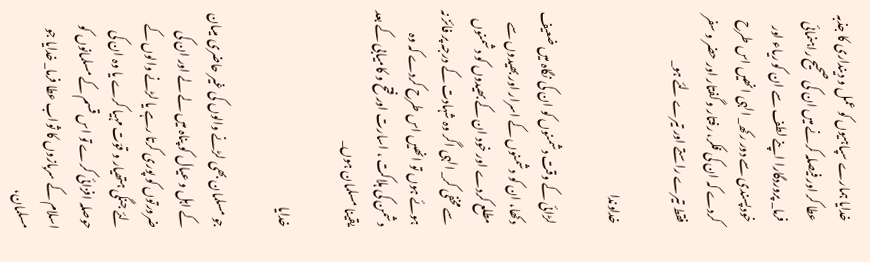خدایا ہمارے سپاہیوں کو عمل و دینداری کا جذبہ عطا کر اور فیصلہ کرنے میں ان کی صحیح راہنمائی فرما_ پروردگارا اپنے لطف سے ان کو ریاء اور خودپسندی سے دور رکھ_ الہی انھیں اس طرح کردے کہ ان کی فکر، رفتار و گفتار اور حضر و سفر فقط تیرے راستے اور تیرے لئے ہو_

خداوندا

لڑائی کے وقت دشمنوں کو ان کی نگاہ میں ضعیف دکھا، ان کو دشمنوں کے اسرار اور بھیدوں سے مطلع کردے اور خود ان کے بھیدوں کو دشمنوں سے مخفی کر_ الہی اگر وہ شہادت کے درجہ پر فائز نہ ہوئے ہوں تو انھیں اس طرح کردے کہ وہ دشمن کی ہلاکت ، اسارت اور فتح و کامیابی کے بعد یقینا مسلمان ہوں_

خدایا

جو مسلمان بھی لڑنے والوں کی غیر حاضری میںان کے اہل و عیال کو پناہ میں لے لے اور ان کی ضرورتوں کو پوری کرتا رہے یا لڑنے والوں کے لئے جنگی ہتھیار و قوّت مہیا کرے یا وہ ان کی حوصلہ افزائی کرے تو اس قسم کے مسلمانوں کو اسلام کے سربازوں کا ثواب عطا فرما_ خدایا جو مسلمان،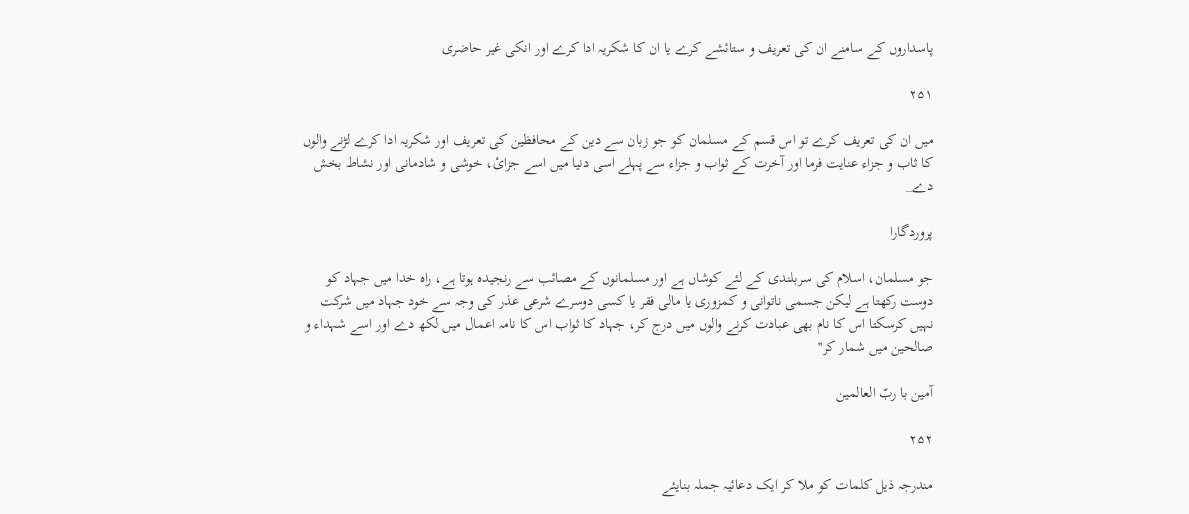پاسداروں کے سامنے ان کی تعریف و ستائشے کرے یا ان کا شکریہ ادا کرے اور انکی غیر حاضری

۲۵۱

میں ان کی تعریف کرے تو اس قسم کے مسلمان کو جو زبان سے دین کے محافظین کی تعریف اور شکریہ ادا کرے لڑنے والوں کا ثاب و جزاء عنایت فرما اور آخرت کے ثواب و جزاء سے پہلے اسی دنیا میں اسے جزائ، خوشی و شادمانی اور نشاط بخش دے_

پروردگارا

جو مسلمان، اسلام کی سربلندی کے لئے کوشاں ہے اور مسلمانوں کے مصائب سے رنجیدہ ہوتا ہے، راہ خدا میں جہاد کو دوست رکھتا ہے لیکن جسمی ناتوانی و کمزوری یا مالی فقر یا کسی دوسرے شرعی عذر کی وجہ سے خود جہاد میں شرکت نہیں کرسکتا اس کا نام بھی عبادت کرنے والوں میں درج کر، جہاد کا ثواب اس کا نامہ اعمال میں لکھ دے اور اسے شہداء و صالحین میں شمار کر''

آمین با ربّ العالمین

۲۵۲

مندرجہ ذیل کلمات کو ملا کر ایک دعائیہ جملہ بنایئے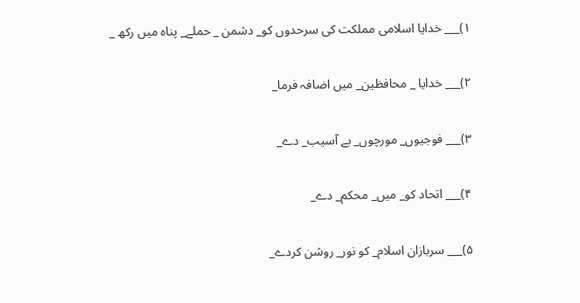۱)___ خدایا اسلامی مملکت کی سرحدوں کو_ دشمن _ حملے_ پناہ میں رکھ _

۲)___ خدایا _ محافظین_ میں اضافہ فرما_

۳)___ فوجیوں_ مورچوں_ بے آسیب_ دے_

۴)___ اتحاد کو_ میں_ محکم_ دے_

۵)___ سربازان اسلام_ کو نور_ روشن کردے_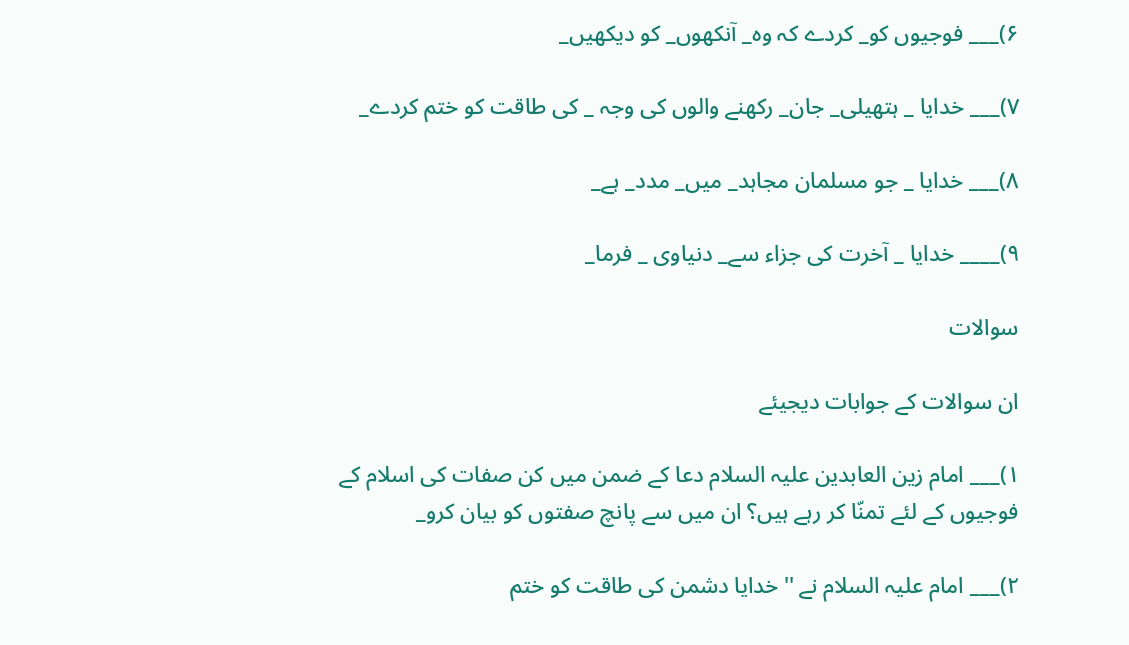۶)___ فوجیوں کو_ کردے کہ وہ_ آنکھوں_ کو دیکھیں_

۷)___ خدایا _ ہتھیلی_ جان_ رکھنے والوں کی وجہ _ کی طاقت کو ختم کردے_

۸)___ خدایا _ جو مسلمان مجاہد_ میں_ مدد_ ہے_

۹)____ خدایا _ آخرت کی جزاء سے_ دنیاوی _ فرما_

سوالات

ان سوالات کے جوابات دیجیئے

۱)___ امام زین العابدین علیہ السلام دعا کے ضمن میں کن صفات کی اسلام کے فوجیوں کے لئے تمنّا کر رہے ہیں؟ ان میں سے پانچ صفتوں کو بیان کرو_

۲)___ امام علیہ السلام نے ''خدایا دشمن کی طاقت کو ختم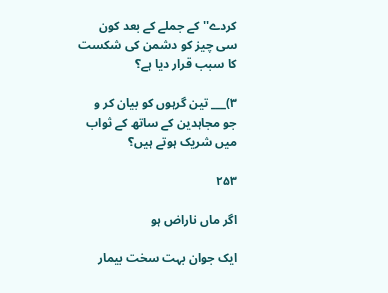کردے'' کے جملے کے بعد کون سی چیز کو دشمن کی شکست کا سبب قرار دیا ہے؟

۳)___ تین گرہوں کو بیان کر و جو مجاہدین کے ساتھ کے ثواب میں شریک ہوتے ہیں؟

۲۵۳

اگر ماں ناراض ہو

ایک جوان بہت سخت بیمار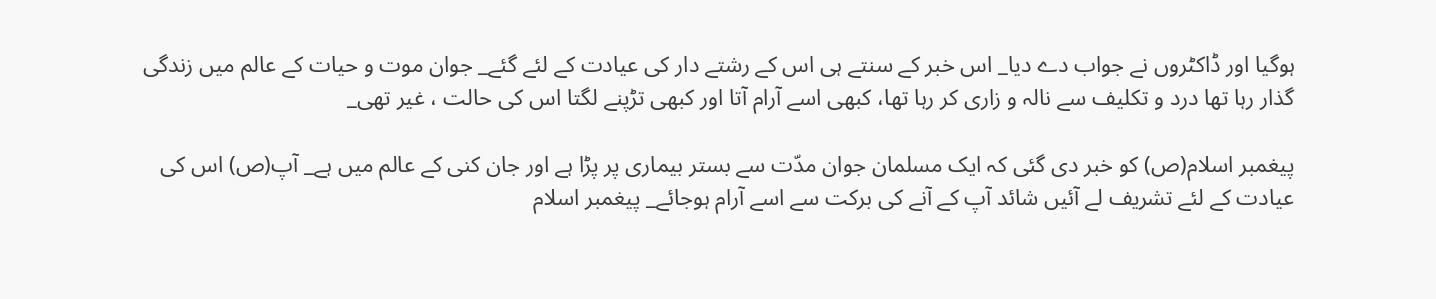ہوگیا اور ڈاکٹروں نے جواب دے دیا_ اس خبر کے سنتے ہی اس کے رشتے دار کی عیادت کے لئے گئے_ جوان موت و حیات کے عالم میں زندگی گذار رہا تھا درد و تکلیف سے نالہ و زاری کر رہا تھا، کبھی اسے آرام آتا اور کبھی تڑپنے لگتا اس کی حالت ، غیر تھی_

پیغمبر اسلام(ص) کو خبر دی گئی کہ ایک مسلمان جوان مدّت سے بستر بیماری پر پڑا ہے اور جان کنی کے عالم میں ہے_ آپ(ص) اس کی عیادت کے لئے تشریف لے آئیں شائد آپ کے آنے کی برکت سے اسے آرام ہوجائے_ پیغمبر اسلام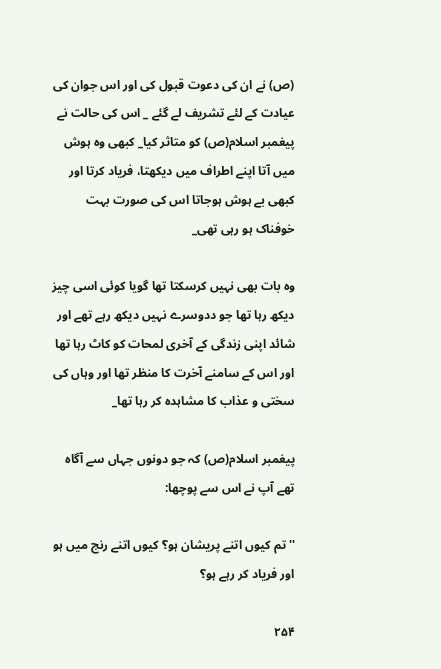(ص) نے ان کی دعوت قبول کی اور اس جوان کی عیادت کے لئے تشریف لے گئے _ اس کی حالت نے پیغمبر اسلام(ص) کو متاثر کیا_ کبھی وہ ہوش میں آتا اپنے اطراف میں دیکھتا، فریاد کرتا اور کبھی بے ہوش ہوجاتا اس کی صورت بہت خوفناک ہو رہی تھی_

وہ بات بھی نہیں کرسکتا تھا گویا کوئی اسی چیز دیکھ رہا تھا جو ددوسرے نہیں دیکھ رہے تھے اور شائد اپنی زندگی کے آخری لمحات کو کاٹ رہا تھا اور اس کے سامنے آخرت کا منظر تھا اور وہاں کی سختی و عذاب کا مشاہدہ کر رہا تھا_

پیغمبر اسلام(ص) کہ جو دونوں جہاں سے آگاہ تھے آپ نے اس سے پوچھا:

'' تم کیوں اتنے پریشان ہو؟ کیوں اتنے رنج میں ہو اور فریاد کر رہے ہو؟

۲۵۴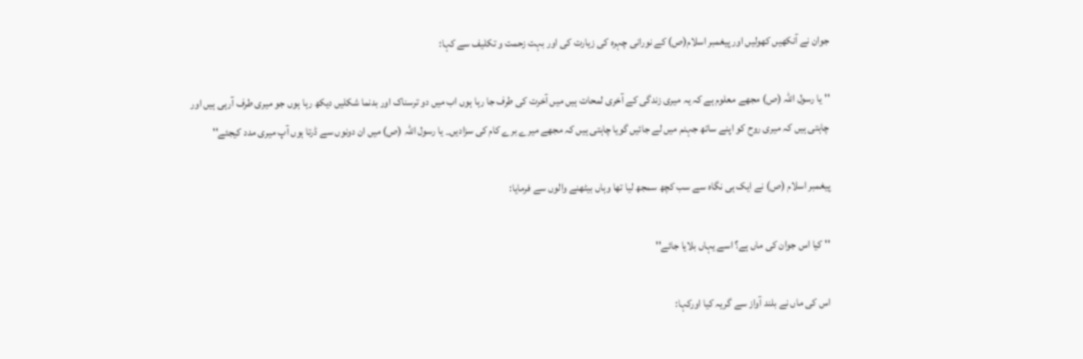جوان نے آنکھیں کھولیں اور پیغمبر اسلام(ص) کے نورانی چہرہ کی زیارت کی اور بہت زحمت و تکلیف سے کہا:

'' یا رسول اللہ (ص) مجھے معلوم ہے کہ یہ میری زندگی کے آخری لمحات ہیں میں آخرت کی طرف جا رہا ہوں اب میں دو ترسناک اور بدنما شکلیں دیکھ رہا ہوں جو میری طرف آرہی ہیں اور چاہتی ہیں کہ میری روح کو اپنے ساتھ جہنم میں لے جائیں گویا چاہتی ہیں کہ مجھے میرے برے کام کی سزادیں_ یا رسول اللہ (ص) میں ان دونوں سے ڈرتا ہوں آپ میری مدد کیجئے''

پیغمبر اسلام (ص) نے ایک ہی نگاہ سے سب کچھ سمجھ لیا تھا وہاں بیٹھنے والوں سے فرمایا:

'' کیا اس جوان کی ماں ہے؟ اسے یہاں بلایا جائے''

اس کی ماں نے بلند آواز سے گریہ کیا اورکہا: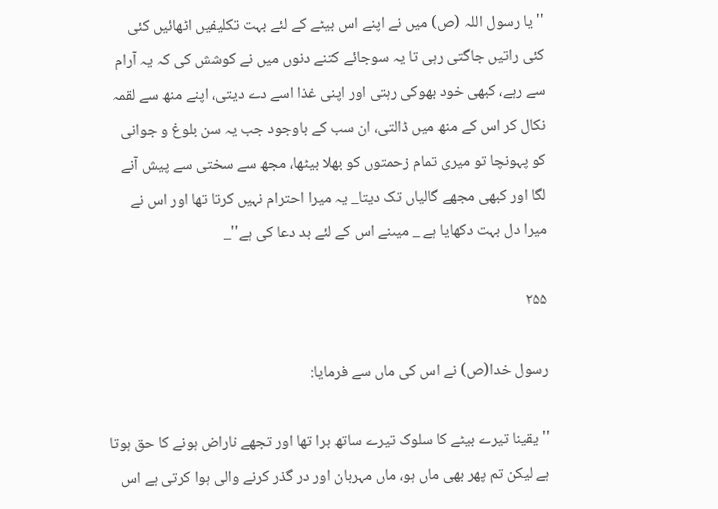'' یا رسول اللہ (ص) میں نے اپنے اس بیٹے کے لئے بہت تکلیفیں اٹھائیں کئی کئی راتیں جاگتی رہی تا یہ سوجائے کتنے دنوں میں نے کوشش کی کہ یہ آرام سے رہے، کبھی خود بھوکی رہتی اور اپنی غذا اسے دے دیتی، اپنے منھ سے لقمہ نکال کر اس کے منھ میں ڈالتی، ان سب کے باوجود جب یہ سن بلوغ و جوانی کو پہونچا تو میری تمام زحمتوں کو بھلا بیٹھا، مجھ سے سختی سے پیش آنے لگا اور کبھی مجھے گالیاں تک دیتا_ یہ میرا احترام نہیں کرتا تھا اور اس نے میرا دل بہت دکھایا ہے _ میںنے اس کے لئے بد دعا کی ہے''_

۲۵۵

رسول خدا(ص) نے اس کی ماں سے فرمایا:

'' یقینا تیرے بیٹے کا سلوک تیرے ساتھ برا تھا اور تجھے ناراض ہونے کا حق ہوتا ہے لیکن تم پھر بھی ماں ہو، ماں مہربان اور در گذر کرنے والی ہوا کرتی ہے اس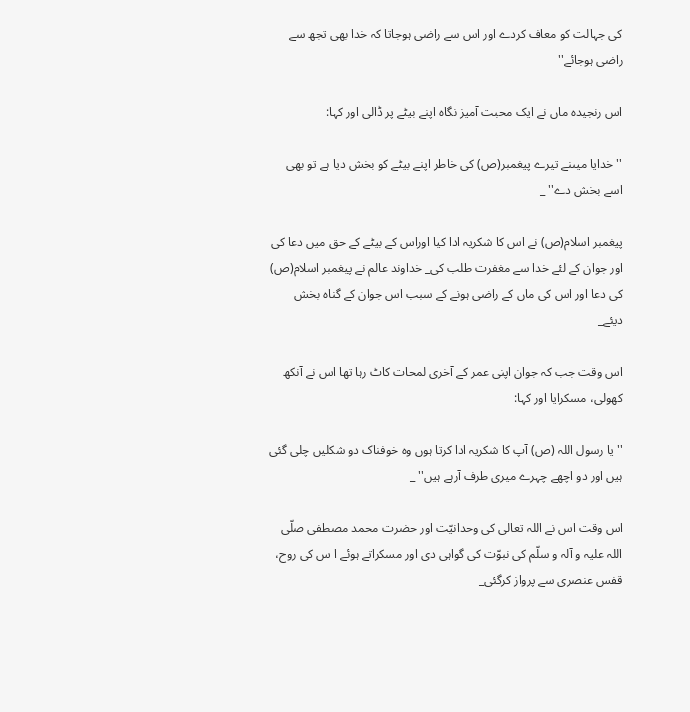کی جہالت کو معاف کردے اور اس سے راضی ہوجاتا کہ خدا بھی تجھ سے راضی ہوجائے''

اس رنجیدہ ماں نے ایک محبت آمیز نگاہ اپنے بیٹے پر ڈالی اور کہا:

'' خدایا میںنے تیرے پیغمبر(ص) کی خاطر اپنے بیٹے کو بخش دیا ہے تو بھی اسے بخش دے'' _

پیغمبر اسلام(ص) نے اس کا شکریہ ادا کیا اوراس کے بیٹے کے حق میں دعا کی اور جوان کے لئے خدا سے مغفرت طلب کی_ خداوند عالم نے پیغمبر اسلام(ص) کی دعا اور اس کی ماں کے راضی ہونے کے سبب اس جوان کے گناہ بخش دیئے_

اس وقت جب کہ جوان اپنی عمر کے آخری لمحات کاٹ رہا تھا اس نے آنکھ کھولی، مسکرایا اور کہا:

'' یا رسول اللہ (ص) آپ کا شکریہ ادا کرتا ہوں وہ خوفناک دو شکلیں چلی گئی ہیں اور دو اچھے چہرے میری طرف آرہے ہیں'' _

اس وقت اس نے اللہ تعالی کی وحدانيّت اور حضرت محمد مصطفی صلّی اللہ علیہ و آلہ و سلّم کی نبوّت کی گواہی دی اور مسکراتے ہوئے ا س کی روح، قفس عنصری سے پرواز کرگئی_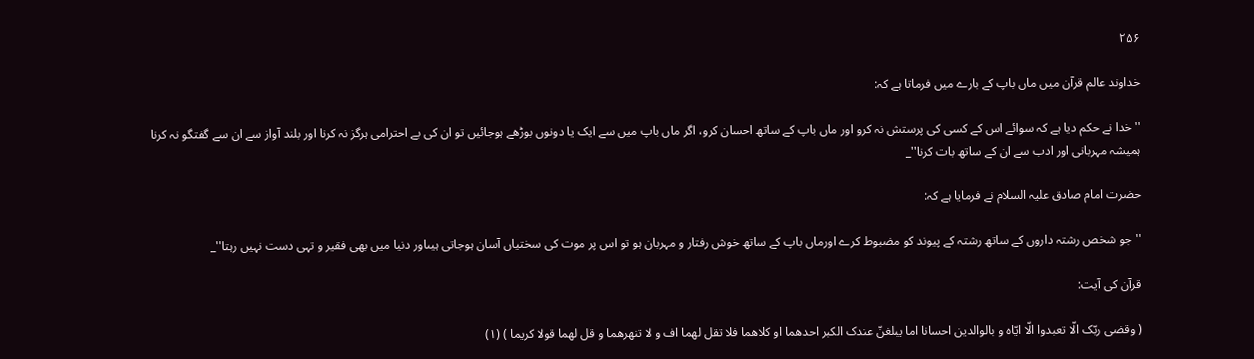۲۵۶

خداوند عالم قرآن میں ماں باپ کے بارے میں فرماتا ہے کہ:

'' خدا نے حکم دیا ہے کہ سوائے اس کے کسی کی پرستش نہ کرو اور ماں باپ کے ساتھ احسان کرو، اگر ماں باپ میں سے ایک یا دونوں بوڑھے ہوجائیں تو ان کی بے احترامی ہرگز نہ کرنا اور بلند آواز سے ان سے گفتگو نہ کرنا ہمیشہ مہربانی اور ادب سے ان کے ساتھ بات کرنا''_

حضرت امام صادق علیہ السلام نے فرمایا ہے کہ:

'' جو شخص رشتہ داروں کے ساتھ رشتہ کے پیوند کو مضبوط کرے اورماں باپ کے ساتھ خوش رفتار و مہربان ہو تو اس پر موت کی سختیاں آسان ہوجاتی ہیںاور دنیا میں بھی فقیر و تہی دست نہیں رہتا''_

قرآن کی آیت:

( وقضی ربّک الّا تعبدوا الّا ايّاه و بالوالدین احسانا اما یبلغنّ عندک الکبر احدهما او کلاهما فلا تقل لهما اف و لا تنهرهما و قل لهما قولا کریما ) (۱)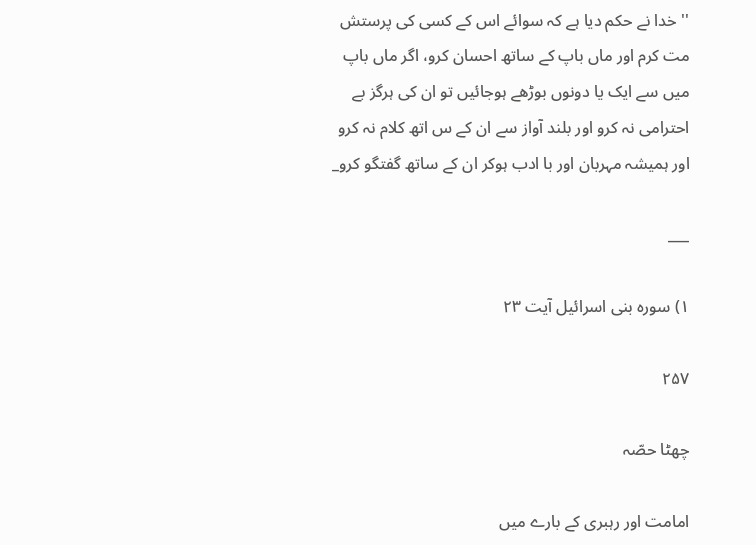'' خدا نے حکم دیا ہے کہ سوائے اس کے کسی کی پرستش مت کرم اور ماں باپ کے ساتھ احسان کرو، اگر ماں باپ میں سے ایک یا دونوں بوڑھے ہوجائیں تو ان کی ہرگز بے احترامی نہ کرو اور بلند آواز سے ان کے س اتھ کلام نہ کرو اور ہمیشہ مہربان اور با ادب ہوکر ان کے ساتھ گفتگو کرو_

___

۱) سورہ بنی اسرائیل آیت ۲۳

۲۵۷

چھٹا حصّہ

امامت اور رہبری کے بارے میں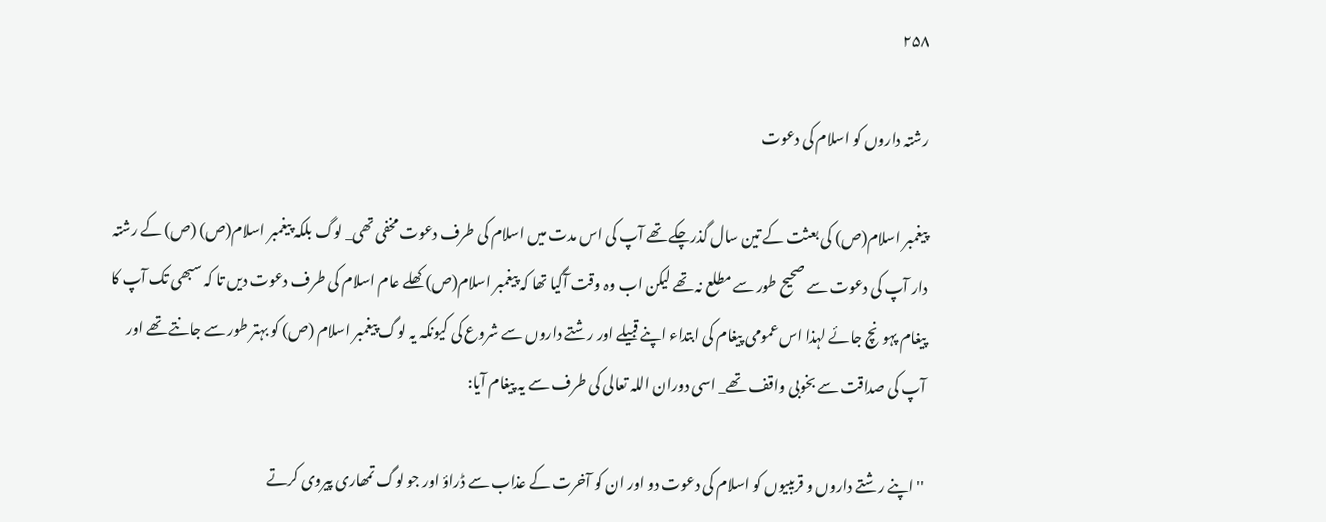۲۵۸

رشتہ داروں کو اسلام کی دعوت

پیغمبر اسلام(ص) کی بعثت کے تین سال گذرچکے تھے آپ کی اس مدت میں اسلام کی طرف دعوت مخفی تھی_ لوگ بلکہ پیغمبر اسلام(ص) (ص) کے رشتہ دار آپ کی دعوت سے صحیح طور سے مطلع نہ تھے لیکن اب وہ وقت آگیا تھا کہ پیغمبر اسلام(ص) کھلے عام اسلام کی طرف دعوت دیں تا کہ سبھی تک آپ کا پیغام پہونچ جائے لہذا اس عمومی پیغام کی ابتداء اپنے قبیلے اور رشتے داروں سے شروع کی کیونکہ یہ لوگ پیغمبر اسلام (ص) کو بہتر طور سے جانتے تھے اور آپ کی صداقت سے بخوبی واقف تھے_ اسی دوران اللہ تعالی کی طرف سے یہ پیغام آیا:

'' اپنے رشتے داروں و قریبیوں کو اسلام کی دعوت دو اور ان کو آخرت کے عذاب سے ڈراؤ اور جو لوگ تمھاری پیروی کرتے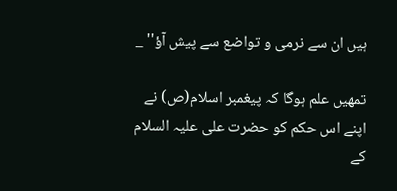ہیں ان سے نرمی و تواضع سے پیش آؤ'' _

تمھیں علم ہوگا کہ پیغمبر اسلام(ص) نے اپنے اس حکم کو حضرت علی علیہ السلام کے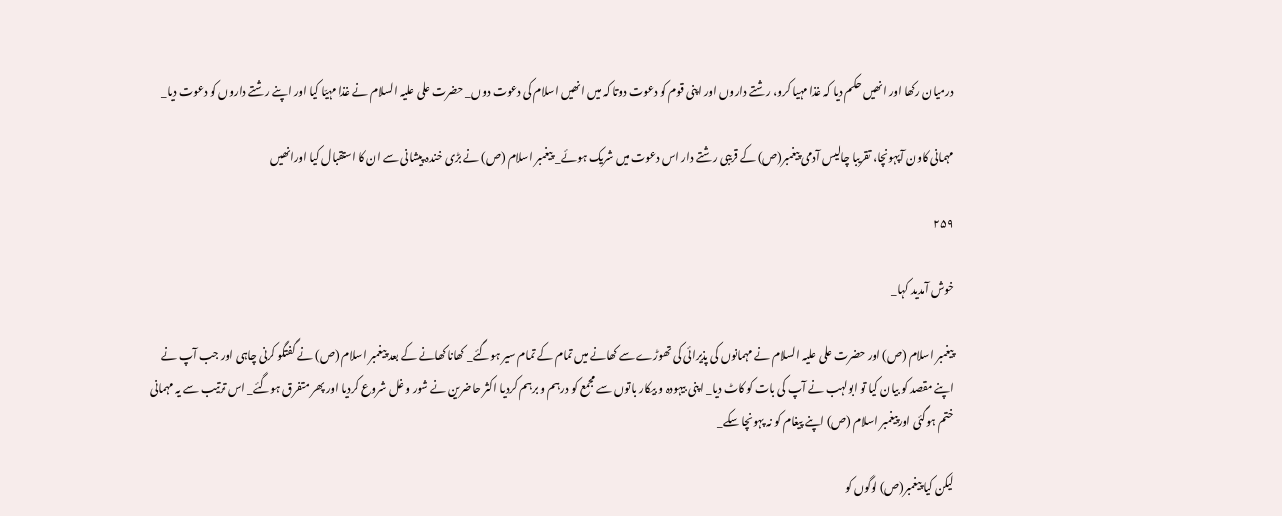درمیان رکھا اور انھیں حکم دیا کہ غذا مہیا کرو، رشتے داروں اور اپنی قوم کو دعوت دوتا کہ میں انھیں اسلام کی دعوت دوں_ حضرت علی علیہ السلام نے غذا مہيّا کیا اور اپنے رشتے داروں کو دعوت دیا_

مہمانی کاون آپہونچا، تقریبا چالیس آدمی پیغمبر(ص) کے قریبی رشتے دار اس دعوت میں شریک ہوئے_ پیغمبر اسلام (ص) نے بڑی خندہ پیشانی سے ان کا استقبال کیا اورانھیں

۲۵۹

خوش آمدید کہا_

پیغمبر اسلام (ص) اور حضرت علی علیہ السلام نے مہمانوں کی پذیرائی کی تھوڑے سے کھانے میں تمام کے تمام سیر ہوگئے_ کھانا کھانے کے بعد پیغمبر اسلام (ص) نے گفتگو کرنی چاہی اور جب آپ نے اپنے مقصد کو بیان کیا تو ابولہب نے آپ کی بات کو کاٹ دیا_ اپنی بیہودہ و بیکار باتوں سے مجمع کو درہم و برہم کردیا اکثر حاضرین نے شور و غل شروع کردیا اور پھر متفرق ہوگئے_ اس ترتیب سے یہ مہمانی ختم ہوگئی اورپیغمبر اسلام (ص) اپنے پیغام کو نہ پہونچا سکے_

لیکن کیا پیغمبر(ص) لوگوں کو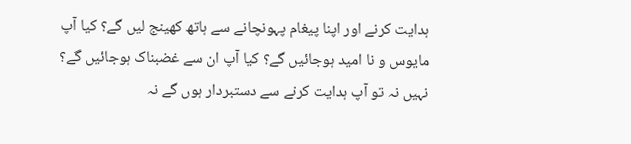ہدایت کرنے اور اپنا پیغام پہونچانے سے ہاتھ کھینج لیں گے؟ کیا آپ مایوس و نا امید ہوجائیں گے؟ کیا آپ ان سے غضبناک ہوجائیں گے؟ نہیں نہ تو آپ ہدایت کرنے سے دستبردار ہوں گے نہ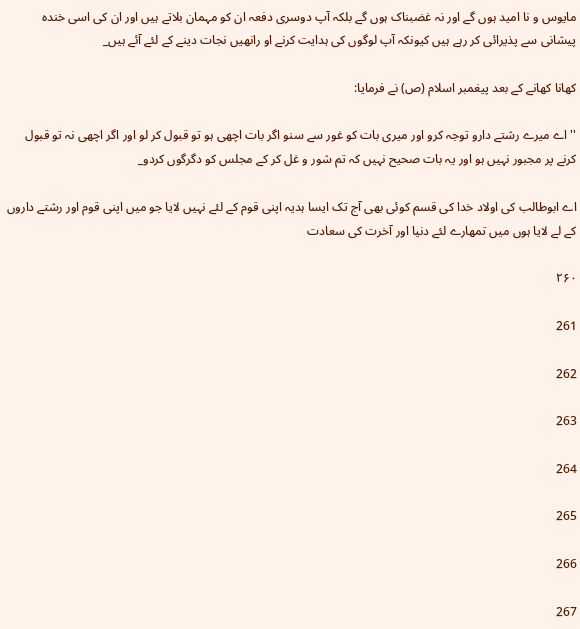مایوس و نا امید ہوں گے اور نہ غضبناک ہوں گے بلکہ آپ دوسری دفعہ ان کو مہمان بلاتے ہیں اور ان کی اسی خندہ پیشانی سے پذیرائی کر رہے ہیں کیونکہ آپ لوگوں کی ہدایت کرنے او رانھیں نجات دینے کے لئے آئے ہیں_

کھانا کھانے کے بعد پیغمبر اسلام (ص) نے فرمایا:

'' اے میرے رشتے دارو توجہ کرو اور میری بات کو غور سے سنو اگر بات اچھی ہو تو قبول کر لو اور اگر اچھی نہ تو قبول کرنے پر مجبور نہیں ہو اور یہ بات صحیح نہیں کہ تم شور و غل کر کے مجلس کو دگرگوں کردو_

اے ابوطالب کی اولاد خدا کی قسم کوئی بھی آج تک ایسا ہدیہ اپنی قوم کے لئے نہیں لایا جو میں اپنی قوم اور رشتے داروں کے لے لایا ہوں میں تمھارے لئے دنیا اور آخرت کی سعادت

۲۶۰

261

262

263

264

265

266

267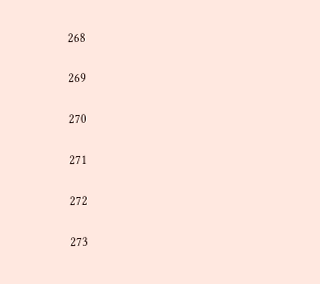268

269

270

271

272

273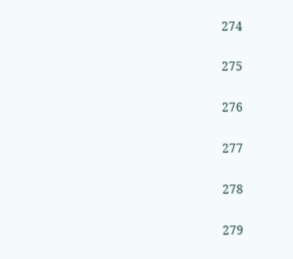274

275

276

277

278

279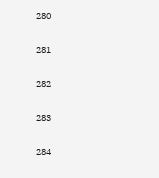280

281

282

283

284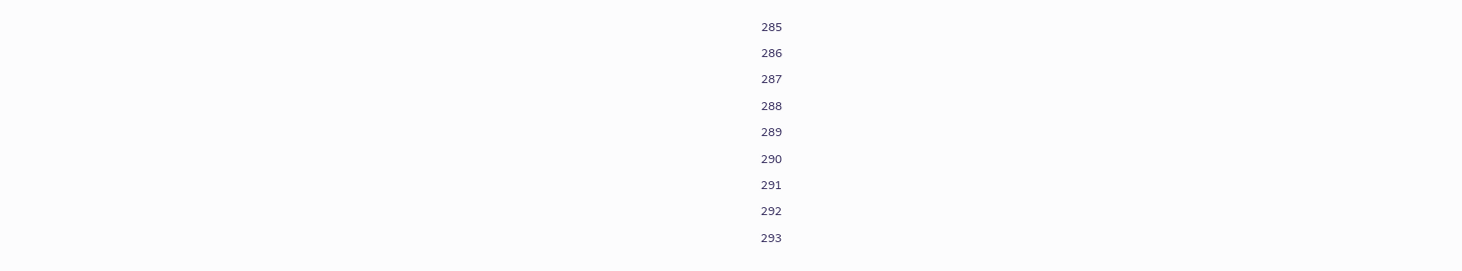285

286

287

288

289

290

291

292

293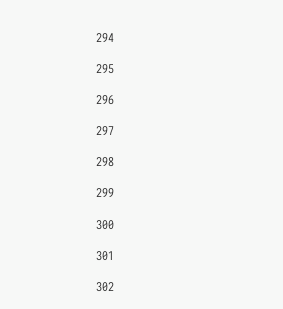294

295

296

297

298

299

300

301

302